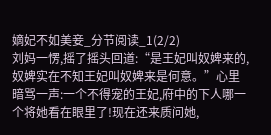嫡妃不如美妾_分节阅读_1(2/2)
刘妈一愣,摇了摇头回道:“是王妃叫奴婢来的,奴婢实在不知王妃叫奴婢来是何意。”心里暗骂一声:一个不得宠的王妃,府中的下人哪一个将她看在眼里了!现在还来质问她,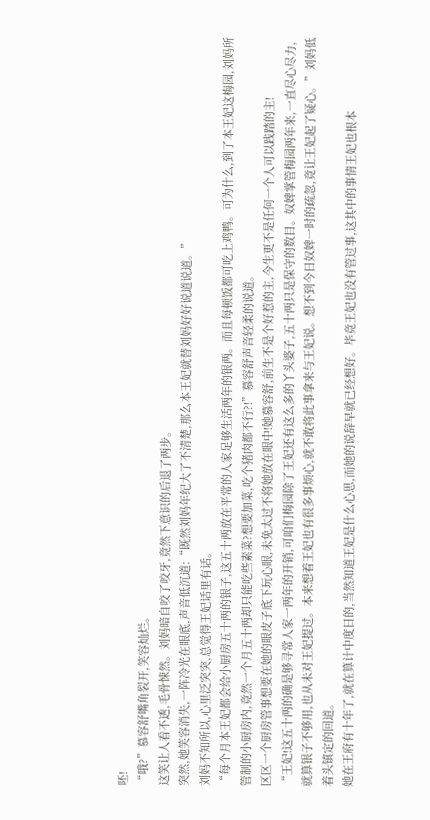呸!
“哦?”慕容舒嘴角裂开,笑容灿烂。
这笑让人看不透,毛骨悚然。刘妈暗自咬了咬牙,竟然下意识的后退了两步。
突然,她笑容消失,一阵冷光在眼底,声音低沉道:“既然刘妈年纪大了不清楚,那么本王妃就替刘妈好好说道说道。”
刘妈不知所以,心里泛突突,总觉得王妃话里有话。
“每个月本王妃都会给小厨房五十两的银子,这五十两放在平常的人家足够生活两年的银两。而且每顿饭都可吃上鸡鸭。可为什么,到了本王妃这梅园,刘妈所管制的小厨房内,竟然一个月五十两却只能吃些素菜?想要加菜,吃个猪肉都不行?!”慕容舒声音轻柔的说道。
区区一个厨房管事想要在她的眼皮子底下玩心眼,未免太过不将她放在眼中!她慕容舒,前生不是个好惹的主,今生更不是任何一个人可以践踏的主!
“王妃!这五十两的确是够寻常人家一两年的开销,可咱们梅园除了王妃还有这么多的丫头婆子,五十两只是保守的数目。奴婢掌管梅园两年来,一直尽心尽力,就算银子不够用,也从未对王妃提过。本来想着王妃也有很多事烦心,就不敢将此事拿来与王妃说。想不到今日奴婢一时的疏忽,竟让王妃起了疑心。”刘妈低着头镇定的回道。
她在王府有十年了,就在算计中度日的,当然知道王妃是什么心思,而她的说辞早就已经想好。毕竟王妃也没有管过事,这其中的事情王妃也根本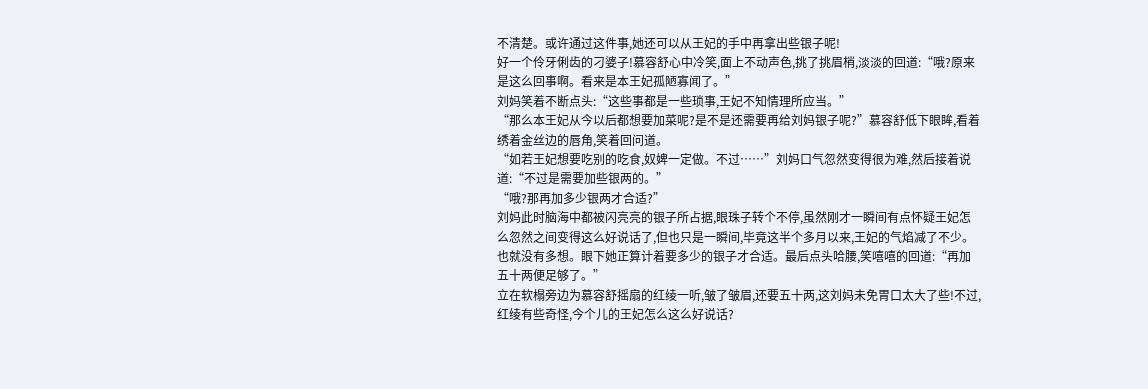不清楚。或许通过这件事,她还可以从王妃的手中再拿出些银子呢!
好一个伶牙俐齿的刁婆子!慕容舒心中冷笑,面上不动声色,挑了挑眉梢,淡淡的回道:“哦?原来是这么回事啊。看来是本王妃孤陋寡闻了。”
刘妈笑着不断点头:“这些事都是一些琐事,王妃不知情理所应当。”
“那么本王妃从今以后都想要加菜呢?是不是还需要再给刘妈银子呢?”慕容舒低下眼眸,看着绣着金丝边的唇角,笑着回问道。
“如若王妃想要吃别的吃食,奴婢一定做。不过……”刘妈口气忽然变得很为难,然后接着说道:“不过是需要加些银两的。”
“哦?那再加多少银两才合适?”
刘妈此时脑海中都被闪亮亮的银子所占据,眼珠子转个不停,虽然刚才一瞬间有点怀疑王妃怎么忽然之间变得这么好说话了,但也只是一瞬间,毕竟这半个多月以来,王妃的气焰减了不少。也就没有多想。眼下她正算计着要多少的银子才合适。最后点头哈腰,笑嘻嘻的回道:“再加五十两便足够了。”
立在软榻旁边为慕容舒摇扇的红绫一听,皱了皱眉,还要五十两,这刘妈未免胃口太大了些!不过,红绫有些奇怪,今个儿的王妃怎么这么好说话?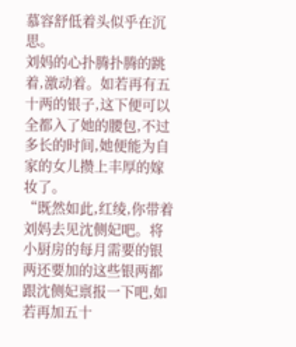慕容舒低着头似乎在沉思。
刘妈的心扑腾扑腾的跳着,激动着。如若再有五十两的银子,这下便可以全都入了她的腰包,不过多长的时间,她便能为自家的女儿攒上丰厚的嫁妆了。
“既然如此,红绫,你带着刘妈去见沈侧妃吧。将小厨房的每月需要的银两还要加的这些银两都跟沈侧妃禀报一下吧,如若再加五十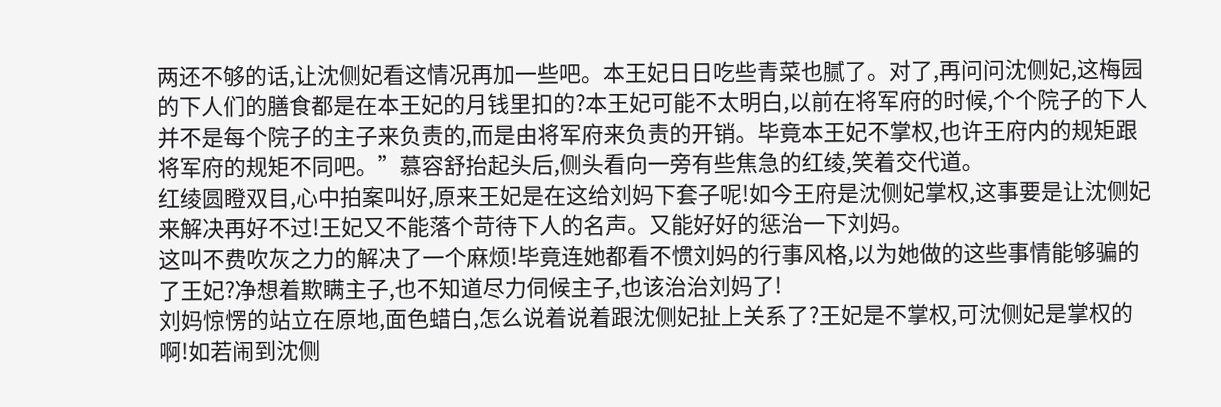两还不够的话,让沈侧妃看这情况再加一些吧。本王妃日日吃些青菜也腻了。对了,再问问沈侧妃,这梅园的下人们的膳食都是在本王妃的月钱里扣的?本王妃可能不太明白,以前在将军府的时候,个个院子的下人并不是每个院子的主子来负责的,而是由将军府来负责的开销。毕竟本王妃不掌权,也许王府内的规矩跟将军府的规矩不同吧。”慕容舒抬起头后,侧头看向一旁有些焦急的红绫,笑着交代道。
红绫圆瞪双目,心中拍案叫好,原来王妃是在这给刘妈下套子呢!如今王府是沈侧妃掌权,这事要是让沈侧妃来解决再好不过!王妃又不能落个苛待下人的名声。又能好好的惩治一下刘妈。
这叫不费吹灰之力的解决了一个麻烦!毕竟连她都看不惯刘妈的行事风格,以为她做的这些事情能够骗的了王妃?净想着欺瞒主子,也不知道尽力伺候主子,也该治治刘妈了!
刘妈惊愣的站立在原地,面色蜡白,怎么说着说着跟沈侧妃扯上关系了?王妃是不掌权,可沈侧妃是掌权的啊!如若闹到沈侧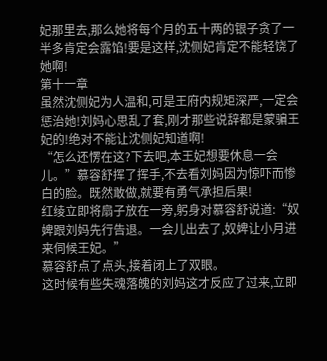妃那里去,那么她将每个月的五十两的银子贪了一半多肯定会露馅!要是这样,沈侧妃肯定不能轻饶了她啊!
第十一章
虽然沈侧妃为人温和,可是王府内规矩深严,一定会惩治她!刘妈心思乱了套,刚才那些说辞都是蒙骗王妃的!绝对不能让沈侧妃知道啊!
“怎么还愣在这?下去吧,本王妃想要休息一会儿。”慕容舒挥了挥手,不去看刘妈因为惊吓而惨白的脸。既然敢做,就要有勇气承担后果!
红绫立即将扇子放在一旁,躬身对慕容舒说道:“奴婢跟刘妈先行告退。一会儿出去了,奴婢让小月进来伺候王妃。”
慕容舒点了点头,接着闭上了双眼。
这时候有些失魂落魄的刘妈这才反应了过来,立即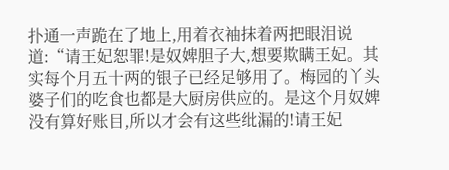扑通一声跪在了地上,用着衣袖抹着两把眼泪说道:“请王妃恕罪!是奴婢胆子大,想要欺瞒王妃。其实每个月五十两的银子已经足够用了。梅园的丫头婆子们的吃食也都是大厨房供应的。是这个月奴婢没有算好账目,所以才会有这些纰漏的!请王妃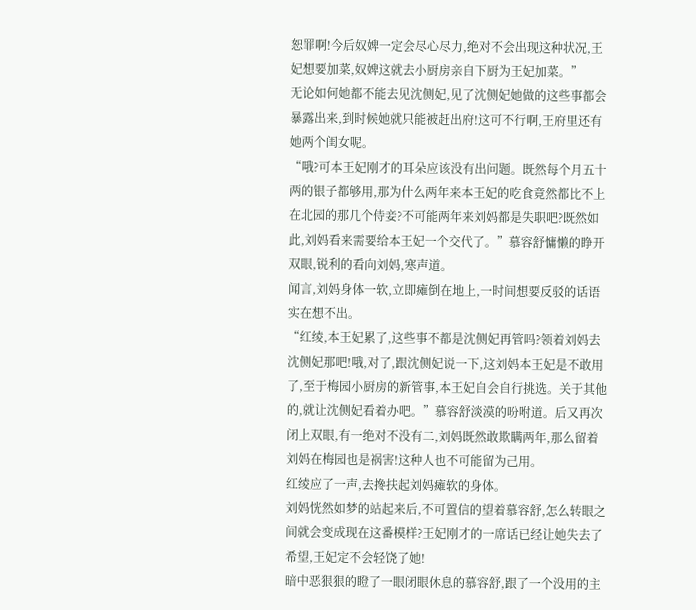恕罪啊!今后奴婢一定会尽心尽力,绝对不会出现这种状况,王妃想要加菜,奴婢这就去小厨房亲自下厨为王妃加菜。”
无论如何她都不能去见沈侧妃,见了沈侧妃她做的这些事都会暴露出来,到时候她就只能被赶出府!这可不行啊,王府里还有她两个闺女呢。
“哦?可本王妃刚才的耳朵应该没有出问题。既然每个月五十两的银子都够用,那为什么两年来本王妃的吃食竟然都比不上在北园的那几个侍妾?不可能两年来刘妈都是失职吧?既然如此,刘妈看来需要给本王妃一个交代了。”慕容舒慵懒的睁开双眼,锐利的看向刘妈,寒声道。
闻言,刘妈身体一软,立即瘫倒在地上,一时间想要反驳的话语实在想不出。
“红绫,本王妃累了,这些事不都是沈侧妃再管吗?领着刘妈去沈侧妃那吧!哦,对了,跟沈侧妃说一下,这刘妈本王妃是不敢用了,至于梅园小厨房的新管事,本王妃自会自行挑选。关于其他的,就让沈侧妃看着办吧。”慕容舒淡漠的吩咐道。后又再次闭上双眼,有一绝对不没有二,刘妈既然敢欺瞒两年,那么留着刘妈在梅园也是祸害!这种人也不可能留为己用。
红绫应了一声,去搀扶起刘妈瘫软的身体。
刘妈恍然如梦的站起来后,不可置信的望着慕容舒,怎么转眼之间就会变成现在这番模样?王妃刚才的一席话已经让她失去了希望,王妃定不会轻饶了她!
暗中恶狠狠的瞪了一眼闭眼休息的慕容舒,跟了一个没用的主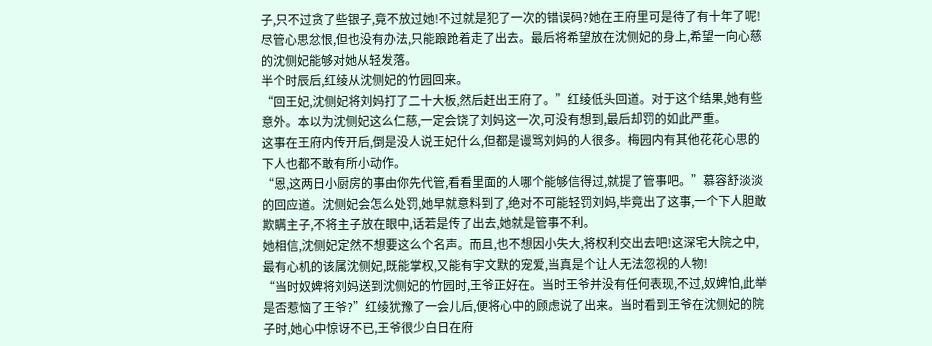子,只不过贪了些银子,竟不放过她!不过就是犯了一次的错误码?她在王府里可是待了有十年了呢!
尽管心思忿恨,但也没有办法,只能踉跄着走了出去。最后将希望放在沈侧妃的身上,希望一向心慈的沈侧妃能够对她从轻发落。
半个时辰后,红绫从沈侧妃的竹园回来。
“回王妃,沈侧妃将刘妈打了二十大板,然后赶出王府了。”红绫低头回道。对于这个结果,她有些意外。本以为沈侧妃这么仁慈,一定会饶了刘妈这一次,可没有想到,最后却罚的如此严重。
这事在王府内传开后,倒是没人说王妃什么,但都是谩骂刘妈的人很多。梅园内有其他花花心思的下人也都不敢有所小动作。
“恩,这两日小厨房的事由你先代管,看看里面的人哪个能够信得过,就提了管事吧。”慕容舒淡淡的回应道。沈侧妃会怎么处罚,她早就意料到了,绝对不可能轻罚刘妈,毕竟出了这事,一个下人胆敢欺瞒主子,不将主子放在眼中,话若是传了出去,她就是管事不利。
她相信,沈侧妃定然不想要这么个名声。而且,也不想因小失大,将权利交出去吧!这深宅大院之中,最有心机的该属沈侧妃,既能掌权,又能有宇文默的宠爱,当真是个让人无法忽视的人物!
“当时奴婢将刘妈送到沈侧妃的竹园时,王爷正好在。当时王爷并没有任何表现,不过,奴婢怕,此举是否惹恼了王爷?”红绫犹豫了一会儿后,便将心中的顾虑说了出来。当时看到王爷在沈侧妃的院子时,她心中惊讶不已,王爷很少白日在府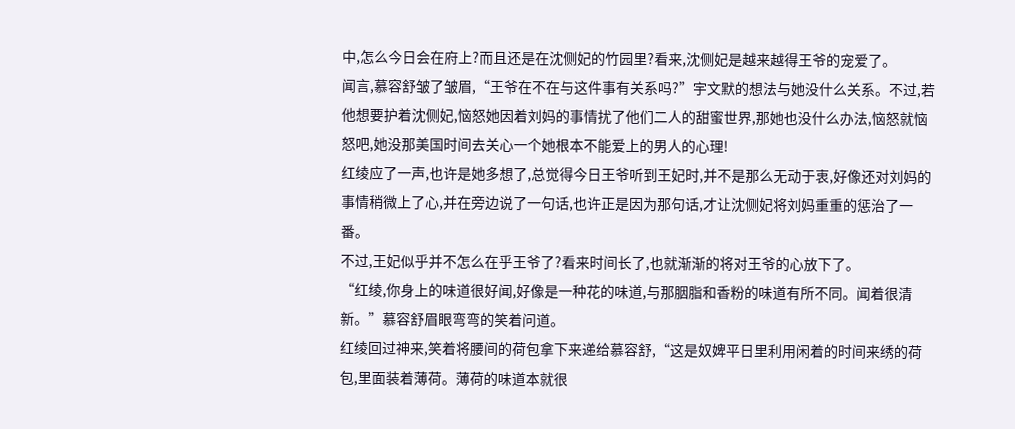中,怎么今日会在府上?而且还是在沈侧妃的竹园里?看来,沈侧妃是越来越得王爷的宠爱了。
闻言,慕容舒皱了皱眉,“王爷在不在与这件事有关系吗?”宇文默的想法与她没什么关系。不过,若他想要护着沈侧妃,恼怒她因着刘妈的事情扰了他们二人的甜蜜世界,那她也没什么办法,恼怒就恼怒吧,她没那美国时间去关心一个她根本不能爱上的男人的心理!
红绫应了一声,也许是她多想了,总觉得今日王爷听到王妃时,并不是那么无动于衷,好像还对刘妈的事情稍微上了心,并在旁边说了一句话,也许正是因为那句话,才让沈侧妃将刘妈重重的惩治了一番。
不过,王妃似乎并不怎么在乎王爷了?看来时间长了,也就渐渐的将对王爷的心放下了。
“红绫,你身上的味道很好闻,好像是一种花的味道,与那胭脂和香粉的味道有所不同。闻着很清新。”慕容舒眉眼弯弯的笑着问道。
红绫回过神来,笑着将腰间的荷包拿下来递给慕容舒,“这是奴婢平日里利用闲着的时间来绣的荷包,里面装着薄荷。薄荷的味道本就很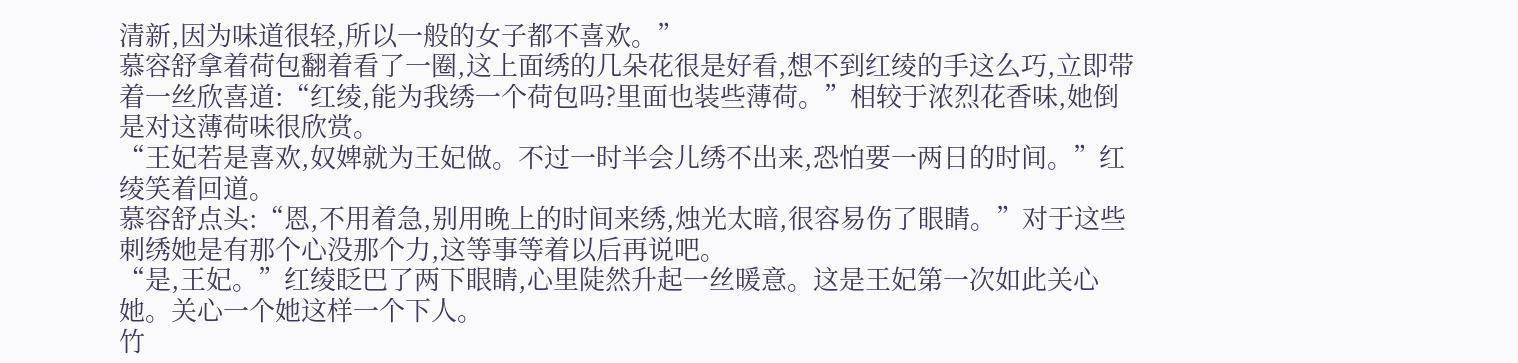清新,因为味道很轻,所以一般的女子都不喜欢。”
慕容舒拿着荷包翻着看了一圈,这上面绣的几朵花很是好看,想不到红绫的手这么巧,立即带着一丝欣喜道:“红绫,能为我绣一个荷包吗?里面也装些薄荷。”相较于浓烈花香味,她倒是对这薄荷味很欣赏。
“王妃若是喜欢,奴婢就为王妃做。不过一时半会儿绣不出来,恐怕要一两日的时间。”红绫笑着回道。
慕容舒点头:“恩,不用着急,别用晚上的时间来绣,烛光太暗,很容易伤了眼睛。”对于这些刺绣她是有那个心没那个力,这等事等着以后再说吧。
“是,王妃。”红绫眨巴了两下眼睛,心里陡然升起一丝暖意。这是王妃第一次如此关心她。关心一个她这样一个下人。
竹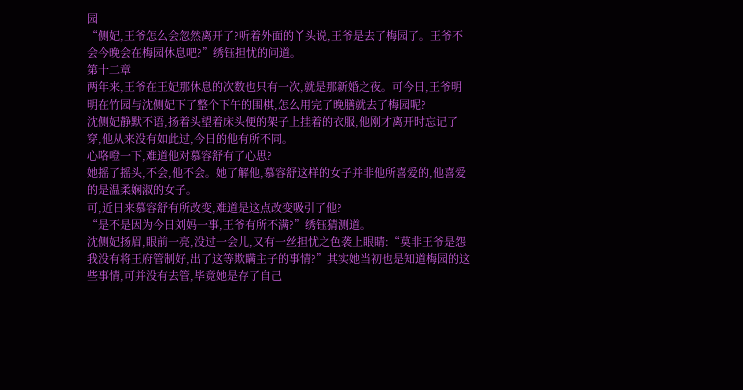园
“侧妃,王爷怎么会忽然离开了?听着外面的丫头说,王爷是去了梅园了。王爷不会今晚会在梅园休息吧?”绣钰担忧的问道。
第十二章
两年来,王爷在王妃那休息的次数也只有一次,就是那新婚之夜。可今日,王爷明明在竹园与沈侧妃下了整个下午的围棋,怎么用完了晚膳就去了梅园呢?
沈侧妃静默不语,扬着头望着床头便的架子上挂着的衣服,他刚才离开时忘记了穿,他从来没有如此过,今日的他有所不同。
心咯噔一下,难道他对慕容舒有了心思?
她摇了摇头,不会,他不会。她了解他,慕容舒这样的女子并非他所喜爱的,他喜爱的是温柔娴淑的女子。
可,近日来慕容舒有所改变,难道是这点改变吸引了他?
“是不是因为今日刘妈一事,王爷有所不满?”绣钰猜测道。
沈侧妃扬眉,眼前一亮,没过一会儿,又有一丝担忧之色袭上眼睛:“莫非王爷是怨我没有将王府管制好,出了这等欺瞒主子的事情?”其实她当初也是知道梅园的这些事情,可并没有去管,毕竟她是存了自己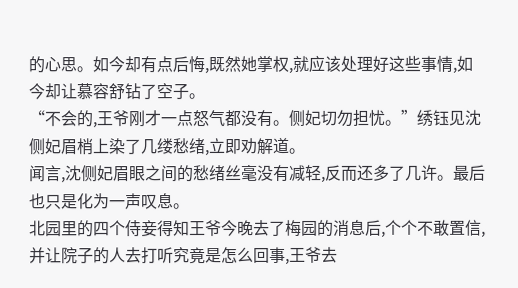的心思。如今却有点后悔,既然她掌权,就应该处理好这些事情,如今却让慕容舒钻了空子。
“不会的,王爷刚才一点怒气都没有。侧妃切勿担忧。”绣钰见沈侧妃眉梢上染了几缕愁绪,立即劝解道。
闻言,沈侧妃眉眼之间的愁绪丝毫没有减轻,反而还多了几许。最后也只是化为一声叹息。
北园里的四个侍妾得知王爷今晚去了梅园的消息后,个个不敢置信,并让院子的人去打听究竟是怎么回事,王爷去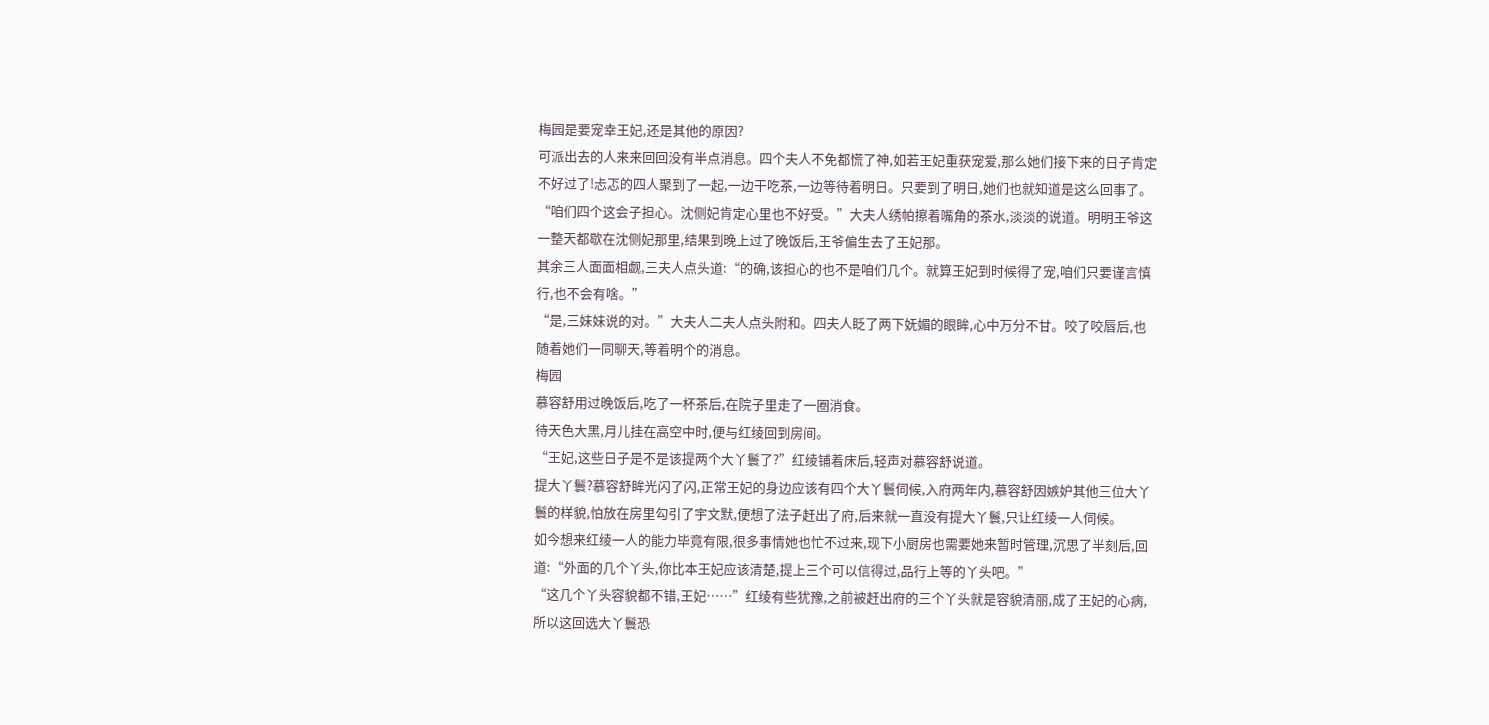梅园是要宠幸王妃,还是其他的原因?
可派出去的人来来回回没有半点消息。四个夫人不免都慌了神,如若王妃重获宠爱,那么她们接下来的日子肯定不好过了!忐忑的四人聚到了一起,一边干吃茶,一边等待着明日。只要到了明日,她们也就知道是这么回事了。
“咱们四个这会子担心。沈侧妃肯定心里也不好受。”大夫人绣帕擦着嘴角的茶水,淡淡的说道。明明王爷这一整天都歇在沈侧妃那里,结果到晚上过了晚饭后,王爷偏生去了王妃那。
其余三人面面相觑,三夫人点头道:“的确,该担心的也不是咱们几个。就算王妃到时候得了宠,咱们只要谨言慎行,也不会有啥。”
“是,三妹妹说的对。”大夫人二夫人点头附和。四夫人眨了两下妩媚的眼眸,心中万分不甘。咬了咬唇后,也随着她们一同聊天,等着明个的消息。
梅园
慕容舒用过晚饭后,吃了一杯茶后,在院子里走了一圈消食。
待天色大黑,月儿挂在高空中时,便与红绫回到房间。
“王妃,这些日子是不是该提两个大丫鬟了?”红绫铺着床后,轻声对慕容舒说道。
提大丫鬟?慕容舒眸光闪了闪,正常王妃的身边应该有四个大丫鬟伺候,入府两年内,慕容舒因嫉妒其他三位大丫鬟的样貌,怕放在房里勾引了宇文默,便想了法子赶出了府,后来就一直没有提大丫鬟,只让红绫一人伺候。
如今想来红绫一人的能力毕竟有限,很多事情她也忙不过来,现下小厨房也需要她来暂时管理,沉思了半刻后,回道:“外面的几个丫头,你比本王妃应该清楚,提上三个可以信得过,品行上等的丫头吧。”
“这几个丫头容貌都不错,王妃……”红绫有些犹豫,之前被赶出府的三个丫头就是容貌清丽,成了王妃的心病,所以这回选大丫鬟恐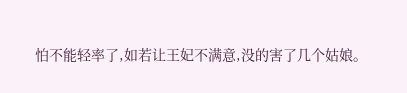怕不能轻率了,如若让王妃不满意,没的害了几个姑娘。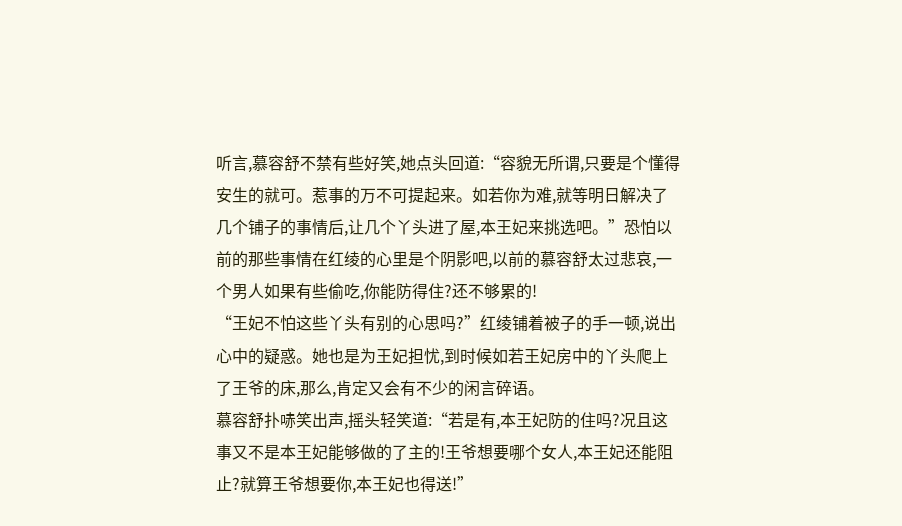听言,慕容舒不禁有些好笑,她点头回道:“容貌无所谓,只要是个懂得安生的就可。惹事的万不可提起来。如若你为难,就等明日解决了几个铺子的事情后,让几个丫头进了屋,本王妃来挑选吧。”恐怕以前的那些事情在红绫的心里是个阴影吧,以前的慕容舒太过悲哀,一个男人如果有些偷吃,你能防得住?还不够累的!
“王妃不怕这些丫头有别的心思吗?”红绫铺着被子的手一顿,说出心中的疑惑。她也是为王妃担忧,到时候如若王妃房中的丫头爬上了王爷的床,那么,肯定又会有不少的闲言碎语。
慕容舒扑哧笑出声,摇头轻笑道:“若是有,本王妃防的住吗?况且这事又不是本王妃能够做的了主的!王爷想要哪个女人,本王妃还能阻止?就算王爷想要你,本王妃也得送!”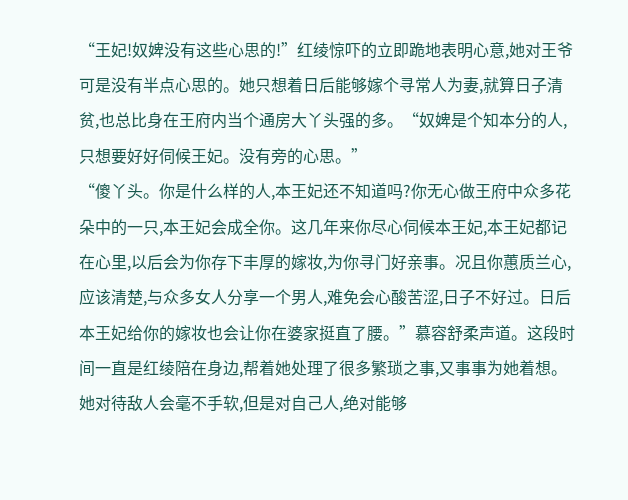“王妃!奴婢没有这些心思的!”红绫惊吓的立即跪地表明心意,她对王爷可是没有半点心思的。她只想着日后能够嫁个寻常人为妻,就算日子清贫,也总比身在王府内当个通房大丫头强的多。“奴婢是个知本分的人,只想要好好伺候王妃。没有旁的心思。”
“傻丫头。你是什么样的人,本王妃还不知道吗?你无心做王府中众多花朵中的一只,本王妃会成全你。这几年来你尽心伺候本王妃,本王妃都记在心里,以后会为你存下丰厚的嫁妆,为你寻门好亲事。况且你蕙质兰心,应该清楚,与众多女人分享一个男人,难免会心酸苦涩,日子不好过。日后本王妃给你的嫁妆也会让你在婆家挺直了腰。”慕容舒柔声道。这段时间一直是红绫陪在身边,帮着她处理了很多繁琐之事,又事事为她着想。
她对待敌人会毫不手软,但是对自己人,绝对能够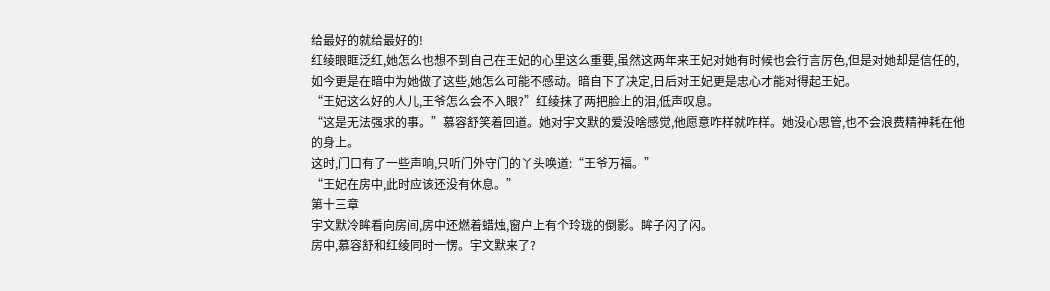给最好的就给最好的!
红绫眼眶泛红,她怎么也想不到自己在王妃的心里这么重要,虽然这两年来王妃对她有时候也会行言厉色,但是对她却是信任的,如今更是在暗中为她做了这些,她怎么可能不感动。暗自下了决定,日后对王妃更是忠心才能对得起王妃。
“王妃这么好的人儿,王爷怎么会不入眼?”红绫抹了两把脸上的泪,低声叹息。
“这是无法强求的事。”慕容舒笑着回道。她对宇文默的爱没啥感觉,他愿意咋样就咋样。她没心思管,也不会浪费精神耗在他的身上。
这时,门口有了一些声响,只听门外守门的丫头唤道:“王爷万福。”
“王妃在房中,此时应该还没有休息。”
第十三章
宇文默冷眸看向房间,房中还燃着蜡烛,窗户上有个玲珑的倒影。眸子闪了闪。
房中,慕容舒和红绫同时一愣。宇文默来了?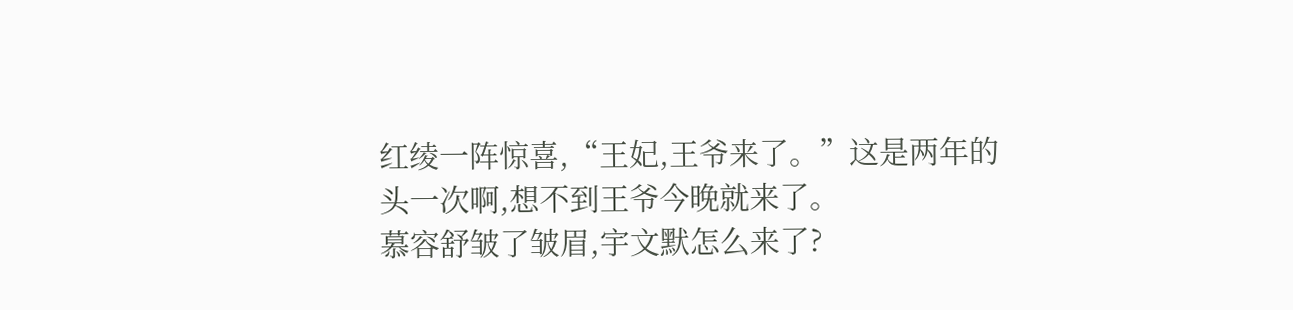红绫一阵惊喜,“王妃,王爷来了。”这是两年的头一次啊,想不到王爷今晚就来了。
慕容舒皱了皱眉,宇文默怎么来了?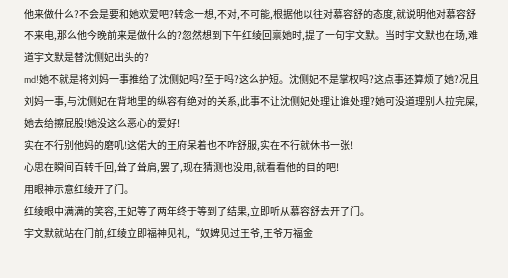他来做什么?不会是要和她欢爱吧?转念一想,不对,不可能,根据他以往对慕容舒的态度,就说明他对慕容舒不来电,那么他今晚前来是做什么的?忽然想到下午红绫回禀她时,提了一句宇文默。当时宇文默也在场,难道宇文默是替沈侧妃出头的?
md!她不就是将刘妈一事推给了沈侧妃吗?至于吗?这么护短。沈侧妃不是掌权吗?这点事还算烦了她?况且刘妈一事,与沈侧妃在背地里的纵容有绝对的关系,此事不让沈侧妃处理让谁处理?她可没道理别人拉完屎,她去给擦屁股!她没这么恶心的爱好!
实在不行别他妈的磨叽!这偌大的王府呆着也不咋舒服,实在不行就休书一张!
心思在瞬间百转千回,耸了耸肩,罢了,现在猜测也没用,就看看他的目的吧!
用眼神示意红绫开了门。
红绫眼中满满的笑容,王妃等了两年终于等到了结果,立即听从慕容舒去开了门。
宇文默就站在门前,红绫立即福神见礼,“奴婢见过王爷,王爷万福金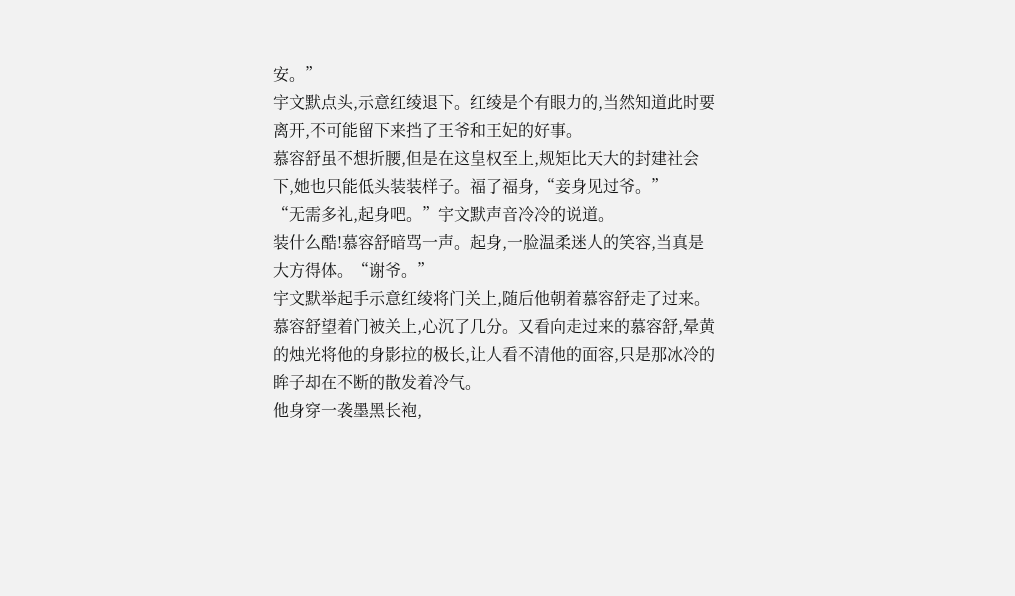安。”
宇文默点头,示意红绫退下。红绫是个有眼力的,当然知道此时要离开,不可能留下来挡了王爷和王妃的好事。
慕容舒虽不想折腰,但是在这皇权至上,规矩比天大的封建社会下,她也只能低头装装样子。福了福身,“妾身见过爷。”
“无需多礼,起身吧。”宇文默声音冷冷的说道。
装什么酷!慕容舒暗骂一声。起身,一脸温柔迷人的笑容,当真是大方得体。“谢爷。”
宇文默举起手示意红绫将门关上,随后他朝着慕容舒走了过来。
慕容舒望着门被关上,心沉了几分。又看向走过来的慕容舒,晕黄的烛光将他的身影拉的极长,让人看不清他的面容,只是那冰冷的眸子却在不断的散发着冷气。
他身穿一袭墨黑长袍,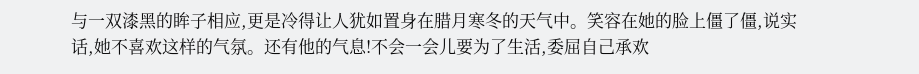与一双漆黑的眸子相应,更是冷得让人犹如置身在腊月寒冬的天气中。笑容在她的脸上僵了僵,说实话,她不喜欢这样的气氛。还有他的气息!不会一会儿要为了生活,委屈自己承欢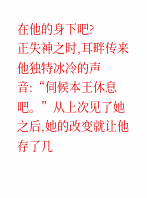在他的身下吧?
正失神之时,耳畔传来他独特冰冷的声音:“伺候本王休息吧。”从上次见了她之后,她的改变就让他存了几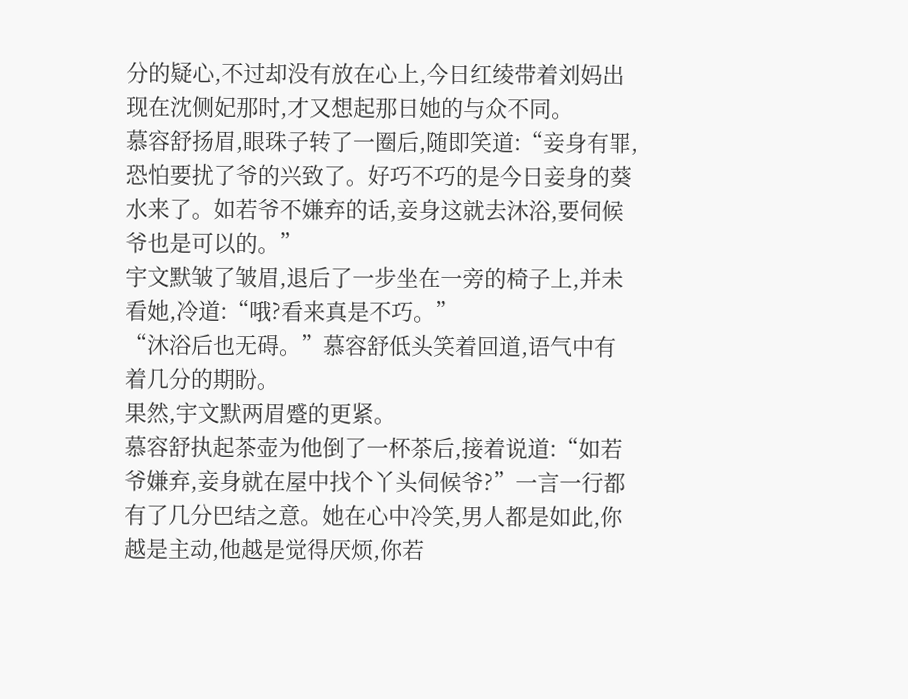分的疑心,不过却没有放在心上,今日红绫带着刘妈出现在沈侧妃那时,才又想起那日她的与众不同。
慕容舒扬眉,眼珠子转了一圈后,随即笑道:“妾身有罪,恐怕要扰了爷的兴致了。好巧不巧的是今日妾身的葵水来了。如若爷不嫌弃的话,妾身这就去沐浴,要伺候爷也是可以的。”
宇文默皱了皱眉,退后了一步坐在一旁的椅子上,并未看她,冷道:“哦?看来真是不巧。”
“沐浴后也无碍。”慕容舒低头笑着回道,语气中有着几分的期盼。
果然,宇文默两眉蹙的更紧。
慕容舒执起茶壶为他倒了一杯茶后,接着说道:“如若爷嫌弃,妾身就在屋中找个丫头伺候爷?”一言一行都有了几分巴结之意。她在心中冷笑,男人都是如此,你越是主动,他越是觉得厌烦,你若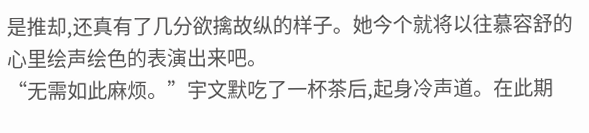是推却,还真有了几分欲擒故纵的样子。她今个就将以往慕容舒的心里绘声绘色的表演出来吧。
“无需如此麻烦。”宇文默吃了一杯茶后,起身冷声道。在此期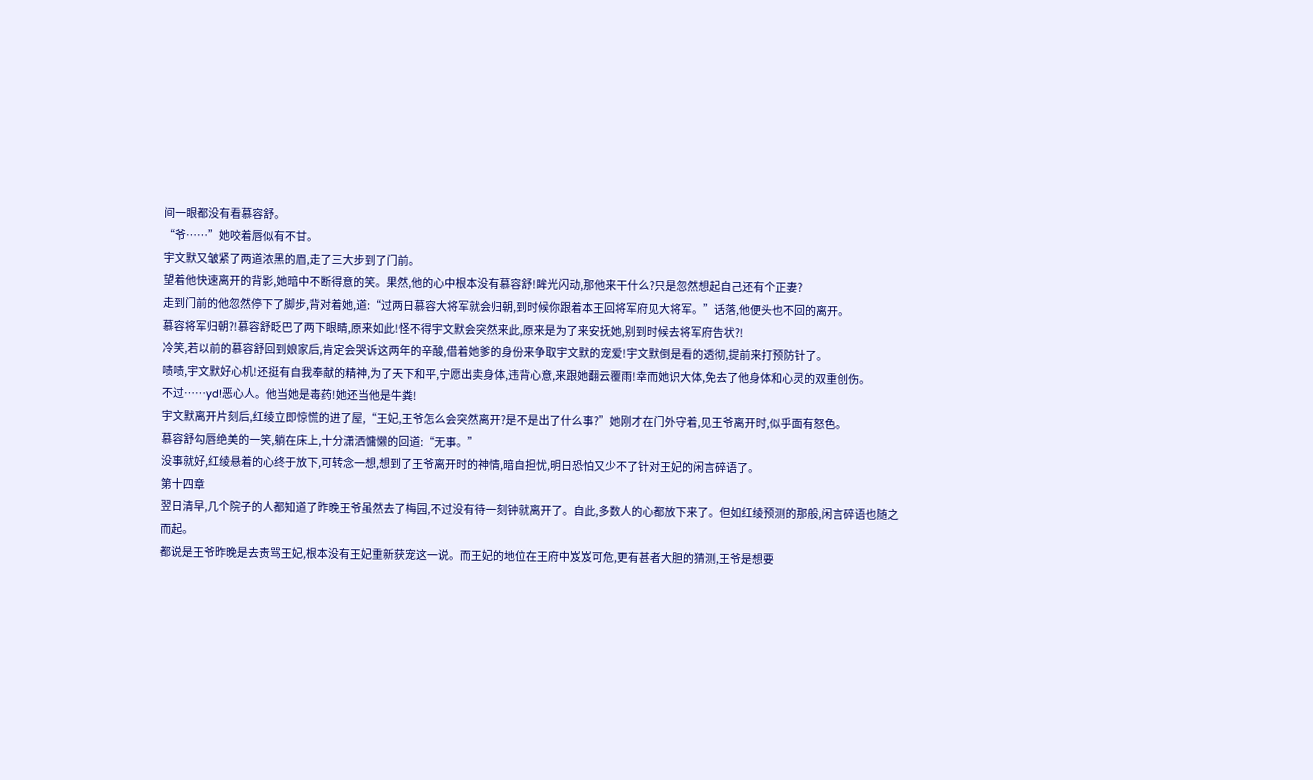间一眼都没有看慕容舒。
“爷……”她咬着唇似有不甘。
宇文默又皱紧了两道浓黑的眉,走了三大步到了门前。
望着他快速离开的背影,她暗中不断得意的笑。果然,他的心中根本没有慕容舒!眸光闪动,那他来干什么?只是忽然想起自己还有个正妻?
走到门前的他忽然停下了脚步,背对着她,道:“过两日慕容大将军就会归朝,到时候你跟着本王回将军府见大将军。”话落,他便头也不回的离开。
慕容将军归朝?!慕容舒眨巴了两下眼睛,原来如此!怪不得宇文默会突然来此,原来是为了来安抚她,别到时候去将军府告状?!
冷笑,若以前的慕容舒回到娘家后,肯定会哭诉这两年的辛酸,借着她爹的身份来争取宇文默的宠爱!宇文默倒是看的透彻,提前来打预防针了。
啧啧,宇文默好心机!还挺有自我奉献的精神,为了天下和平,宁愿出卖身体,违背心意,来跟她翻云覆雨!幸而她识大体,免去了他身体和心灵的双重创伤。
不过……yd!恶心人。他当她是毒药!她还当他是牛粪!
宇文默离开片刻后,红绫立即惊慌的进了屋,“王妃,王爷怎么会突然离开?是不是出了什么事?”她刚才在门外守着,见王爷离开时,似乎面有怒色。
慕容舒勾唇绝美的一笑,躺在床上,十分潇洒慵懒的回道:“无事。”
没事就好,红绫悬着的心终于放下,可转念一想,想到了王爷离开时的神情,暗自担忧,明日恐怕又少不了针对王妃的闲言碎语了。
第十四章
翌日清早,几个院子的人都知道了昨晚王爷虽然去了梅园,不过没有待一刻钟就离开了。自此,多数人的心都放下来了。但如红绫预测的那般,闲言碎语也随之而起。
都说是王爷昨晚是去责骂王妃,根本没有王妃重新获宠这一说。而王妃的地位在王府中岌岌可危,更有甚者大胆的猜测,王爷是想要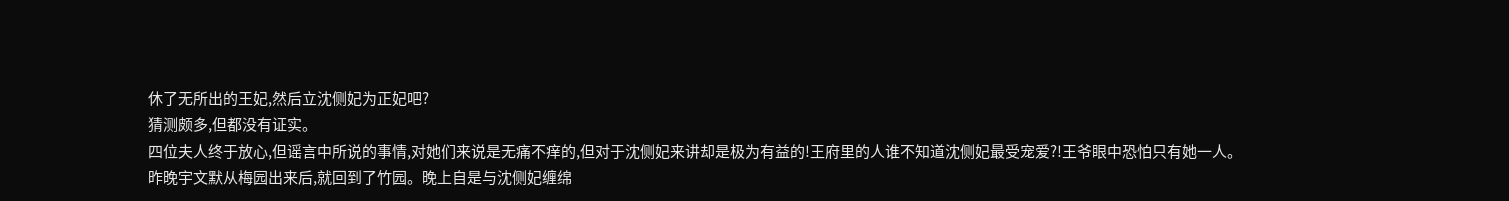休了无所出的王妃,然后立沈侧妃为正妃吧?
猜测颇多,但都没有证实。
四位夫人终于放心,但谣言中所说的事情,对她们来说是无痛不痒的,但对于沈侧妃来讲却是极为有益的!王府里的人谁不知道沈侧妃最受宠爱?!王爷眼中恐怕只有她一人。
昨晚宇文默从梅园出来后,就回到了竹园。晚上自是与沈侧妃缠绵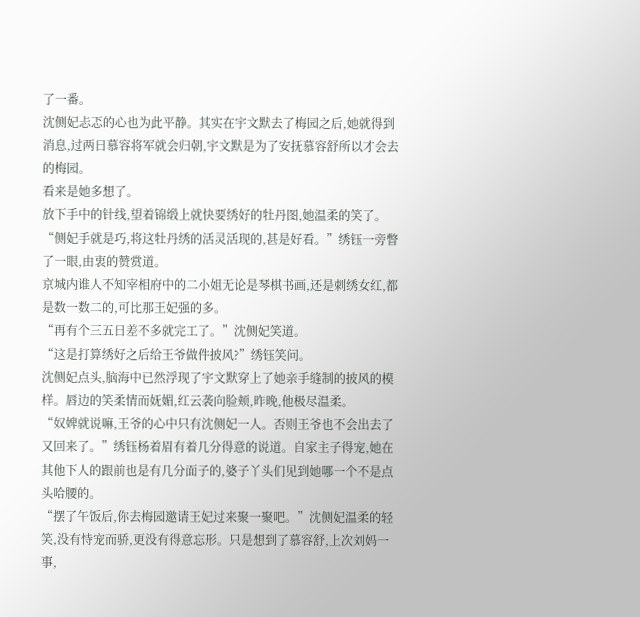了一番。
沈侧妃忐忑的心也为此平静。其实在宇文默去了梅园之后,她就得到消息,过两日慕容将军就会归朝,宇文默是为了安抚慕容舒所以才会去的梅园。
看来是她多想了。
放下手中的针线,望着锦缎上就快要绣好的牡丹图,她温柔的笑了。
“侧妃手就是巧,将这牡丹绣的活灵活现的,甚是好看。”绣钰一旁瞥了一眼,由衷的赞赏道。
京城内谁人不知宰相府中的二小姐无论是琴棋书画,还是刺绣女红,都是数一数二的,可比那王妃强的多。
“再有个三五日差不多就完工了。”沈侧妃笑道。
“这是打算绣好之后给王爷做件披风?”绣钰笑问。
沈侧妃点头,脑海中已然浮现了宇文默穿上了她亲手缝制的披风的模样。唇边的笑柔情而妩媚,红云袭向脸颊,昨晚,他极尽温柔。
“奴婢就说嘛,王爷的心中只有沈侧妃一人。否则王爷也不会出去了又回来了。”绣钰杨着眉有着几分得意的说道。自家主子得宠,她在其他下人的跟前也是有几分面子的,婆子丫头们见到她哪一个不是点头哈腰的。
“摆了午饭后,你去梅园邀请王妃过来聚一聚吧。”沈侧妃温柔的轻笑,没有恃宠而骄,更没有得意忘形。只是想到了慕容舒,上次刘妈一事,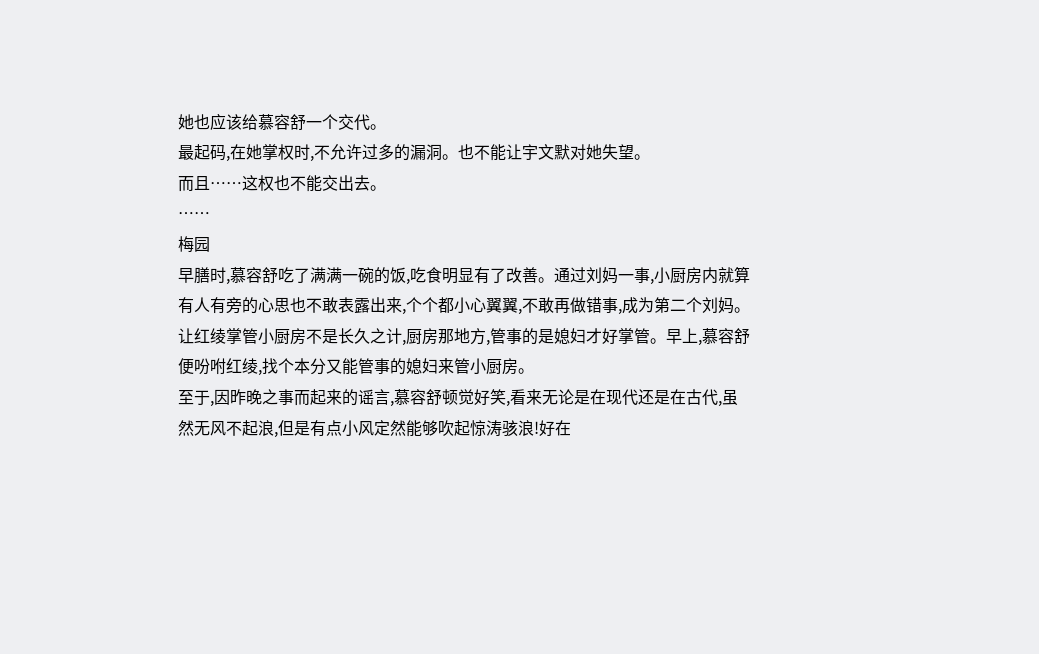她也应该给慕容舒一个交代。
最起码,在她掌权时,不允许过多的漏洞。也不能让宇文默对她失望。
而且……这权也不能交出去。
……
梅园
早膳时,慕容舒吃了满满一碗的饭,吃食明显有了改善。通过刘妈一事,小厨房内就算有人有旁的心思也不敢表露出来,个个都小心翼翼,不敢再做错事,成为第二个刘妈。
让红绫掌管小厨房不是长久之计,厨房那地方,管事的是媳妇才好掌管。早上,慕容舒便吩咐红绫,找个本分又能管事的媳妇来管小厨房。
至于,因昨晚之事而起来的谣言,慕容舒顿觉好笑,看来无论是在现代还是在古代,虽然无风不起浪,但是有点小风定然能够吹起惊涛骇浪!好在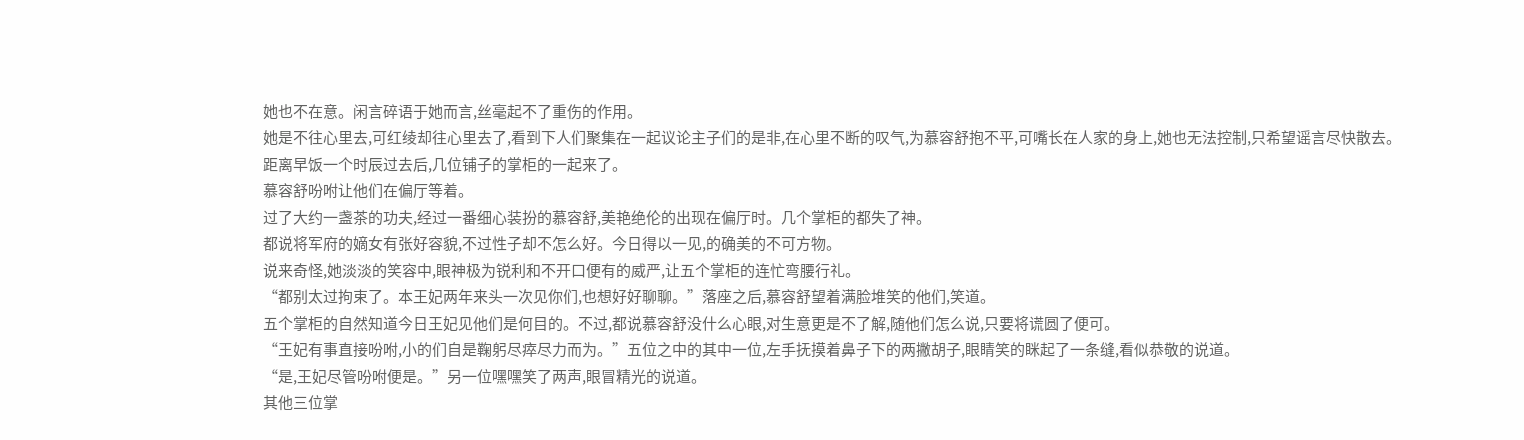她也不在意。闲言碎语于她而言,丝毫起不了重伤的作用。
她是不往心里去,可红绫却往心里去了,看到下人们聚集在一起议论主子们的是非,在心里不断的叹气,为慕容舒抱不平,可嘴长在人家的身上,她也无法控制,只希望谣言尽快散去。
距离早饭一个时辰过去后,几位铺子的掌柜的一起来了。
慕容舒吩咐让他们在偏厅等着。
过了大约一盏茶的功夫,经过一番细心装扮的慕容舒,美艳绝伦的出现在偏厅时。几个掌柜的都失了神。
都说将军府的嫡女有张好容貌,不过性子却不怎么好。今日得以一见,的确美的不可方物。
说来奇怪,她淡淡的笑容中,眼神极为锐利和不开口便有的威严,让五个掌柜的连忙弯腰行礼。
“都别太过拘束了。本王妃两年来头一次见你们,也想好好聊聊。”落座之后,慕容舒望着满脸堆笑的他们,笑道。
五个掌柜的自然知道今日王妃见他们是何目的。不过,都说慕容舒没什么心眼,对生意更是不了解,随他们怎么说,只要将谎圆了便可。
“王妃有事直接吩咐,小的们自是鞠躬尽瘁尽力而为。”五位之中的其中一位,左手抚摸着鼻子下的两撇胡子,眼睛笑的眯起了一条缝,看似恭敬的说道。
“是,王妃尽管吩咐便是。”另一位嘿嘿笑了两声,眼冒精光的说道。
其他三位掌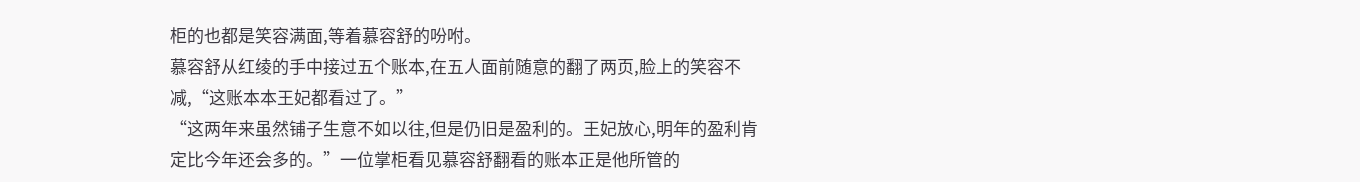柜的也都是笑容满面,等着慕容舒的吩咐。
慕容舒从红绫的手中接过五个账本,在五人面前随意的翻了两页,脸上的笑容不减,“这账本本王妃都看过了。”
“这两年来虽然铺子生意不如以往,但是仍旧是盈利的。王妃放心,明年的盈利肯定比今年还会多的。”一位掌柜看见慕容舒翻看的账本正是他所管的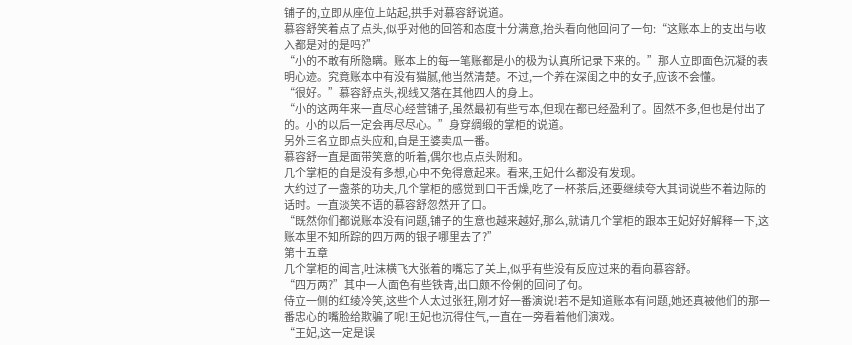铺子的,立即从座位上站起,拱手对慕容舒说道。
慕容舒笑着点了点头,似乎对他的回答和态度十分满意,抬头看向他回问了一句:“这账本上的支出与收入都是对的是吗?”
“小的不敢有所隐瞒。账本上的每一笔账都是小的极为认真所记录下来的。”那人立即面色沉凝的表明心迹。究竟账本中有没有猫腻,他当然清楚。不过,一个养在深闺之中的女子,应该不会懂。
“很好。”慕容舒点头,视线又落在其他四人的身上。
“小的这两年来一直尽心经营铺子,虽然最初有些亏本,但现在都已经盈利了。固然不多,但也是付出了的。小的以后一定会再尽尽心。”身穿绸缎的掌柜的说道。
另外三名立即点头应和,自是王婆卖瓜一番。
慕容舒一直是面带笑意的听着,偶尔也点点头附和。
几个掌柜的自是没有多想,心中不免得意起来。看来,王妃什么都没有发现。
大约过了一盏茶的功夫,几个掌柜的感觉到口干舌燥,吃了一杯茶后,还要继续夸大其词说些不着边际的话时。一直淡笑不语的慕容舒忽然开了口。
“既然你们都说账本没有问题,铺子的生意也越来越好,那么,就请几个掌柜的跟本王妃好好解释一下,这账本里不知所踪的四万两的银子哪里去了?”
第十五章
几个掌柜的闻言,吐沫横飞大张着的嘴忘了关上,似乎有些没有反应过来的看向慕容舒。
“四万两?”其中一人面色有些铁青,出口颇不伶俐的回问了句。
侍立一侧的红绫冷笑,这些个人太过张狂,刚才好一番演说!若不是知道账本有问题,她还真被他们的那一番忠心的嘴脸给欺骗了呢!王妃也沉得住气,一直在一旁看着他们演戏。
“王妃,这一定是误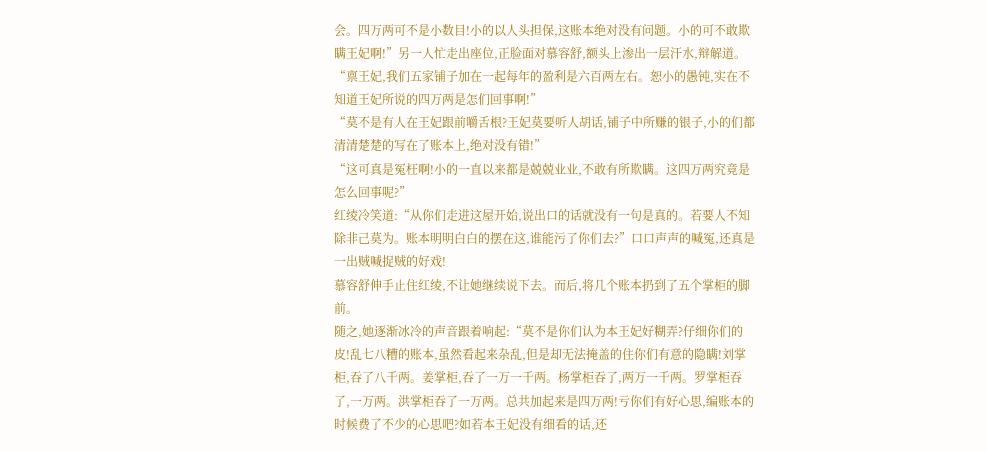会。四万两可不是小数目!小的以人头担保,这账本绝对没有问题。小的可不敢欺瞒王妃啊!”另一人忙走出座位,正脸面对慕容舒,额头上渗出一层汗水,辩解道。
“禀王妃,我们五家铺子加在一起每年的盈利是六百两左右。恕小的愚钝,实在不知道王妃所说的四万两是怎们回事啊!”
“莫不是有人在王妃跟前嚼舌根?王妃莫要听人胡话,铺子中所赚的银子,小的们都清清楚楚的写在了账本上,绝对没有错!”
“这可真是冤枉啊!小的一直以来都是兢兢业业,不敢有所欺瞒。这四万两究竟是怎么回事呢?”
红绫冷笑道:“从你们走进这屋开始,说出口的话就没有一句是真的。若要人不知除非己莫为。账本明明白白的摆在这,谁能污了你们去?”口口声声的喊冤,还真是一出贼喊捉贼的好戏!
慕容舒伸手止住红绫,不让她继续说下去。而后,将几个账本扔到了五个掌柜的脚前。
随之,她逐渐冰冷的声音跟着响起:“莫不是你们认为本王妃好糊弄?仔细你们的皮!乱七八糟的账本,虽然看起来杂乱,但是却无法掩盖的住你们有意的隐瞒!刘掌柜,吞了八千两。姜掌柜,吞了一万一千两。杨掌柜吞了,两万一千两。罗掌柜吞了,一万两。洪掌柜吞了一万两。总共加起来是四万两!亏你们有好心思,编账本的时候费了不少的心思吧?如若本王妃没有细看的话,还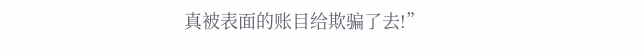真被表面的账目给欺骗了去!”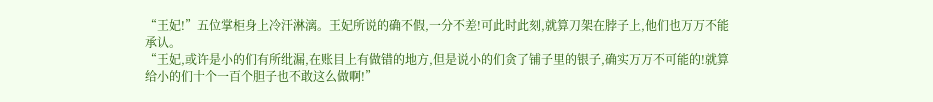“王妃!”五位掌柜身上冷汗淋漓。王妃所说的确不假,一分不差!可此时此刻,就算刀架在脖子上,他们也万万不能承认。
“王妃,或许是小的们有所纰漏,在账目上有做错的地方,但是说小的们贪了铺子里的银子,确实万万不可能的!就算给小的们十个一百个胆子也不敢这么做啊!”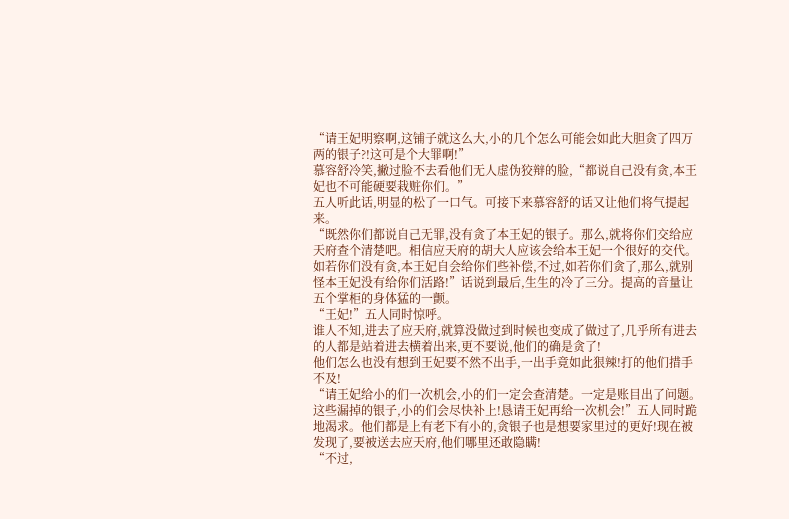“请王妃明察啊,这铺子就这么大,小的几个怎么可能会如此大胆贪了四万两的银子?!这可是个大罪啊!”
慕容舒冷笑,撇过脸不去看他们无人虚伪狡辩的脸,“都说自己没有贪,本王妃也不可能硬要栽赃你们。”
五人听此话,明显的松了一口气。可接下来慕容舒的话又让他们将气提起来。
“既然你们都说自己无罪,没有贪了本王妃的银子。那么,就将你们交给应天府查个清楚吧。相信应天府的胡大人应该会给本王妃一个很好的交代。如若你们没有贪,本王妃自会给你们些补偿,不过,如若你们贪了,那么,就别怪本王妃没有给你们活路!”话说到最后,生生的冷了三分。提高的音量让五个掌柜的身体猛的一颤。
“王妃!”五人同时惊呼。
谁人不知,进去了应天府,就算没做过到时候也变成了做过了,几乎所有进去的人都是站着进去横着出来,更不要说,他们的确是贪了!
他们怎么也没有想到王妃要不然不出手,一出手竟如此狠辣!打的他们措手不及!
“请王妃给小的们一次机会,小的们一定会查清楚。一定是账目出了问题。这些漏掉的银子,小的们会尽快补上!恳请王妃再给一次机会!”五人同时跪地渴求。他们都是上有老下有小的,贪银子也是想要家里过的更好!现在被发现了,要被送去应天府,他们哪里还敢隐瞒!
“不过,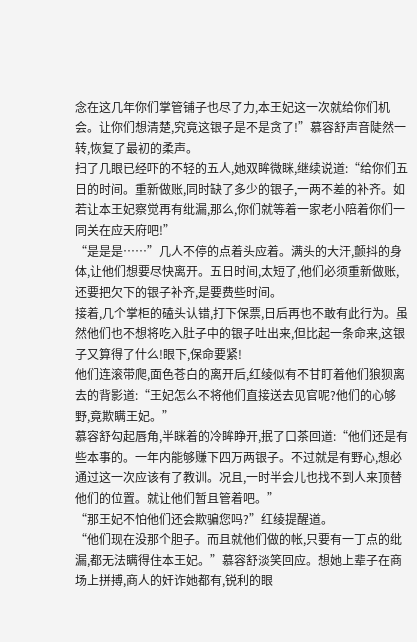念在这几年你们掌管铺子也尽了力,本王妃这一次就给你们机会。让你们想清楚,究竟这银子是不是贪了!”慕容舒声音陡然一转,恢复了最初的柔声。
扫了几眼已经吓的不轻的五人,她双眸微眯,继续说道:“给你们五日的时间。重新做账,同时缺了多少的银子,一两不差的补齐。如若让本王妃察觉再有纰漏,那么,你们就等着一家老小陪着你们一同关在应天府吧!”
“是是是……”几人不停的点着头应着。满头的大汗,颤抖的身体,让他们想要尽快离开。五日时间,太短了,他们必须重新做账,还要把欠下的银子补齐,是要费些时间。
接着,几个掌柜的磕头认错,打下保票,日后再也不敢有此行为。虽然他们也不想将吃入肚子中的银子吐出来,但比起一条命来,这银子又算得了什么!眼下,保命要紧!
他们连滚带爬,面色苍白的离开后,红绫似有不甘盯着他们狼狈离去的背影道:“王妃怎么不将他们直接送去见官呢?他们的心够野,竟欺瞒王妃。”
慕容舒勾起唇角,半眯着的冷眸睁开,抿了口茶回道:“他们还是有些本事的。一年内能够赚下四万两银子。不过就是有野心,想必通过这一次应该有了教训。况且,一时半会儿也找不到人来顶替他们的位置。就让他们暂且管着吧。”
“那王妃不怕他们还会欺骗您吗?”红绫提醒道。
“他们现在没那个胆子。而且就他们做的帐,只要有一丁点的纰漏,都无法瞒得住本王妃。”慕容舒淡笑回应。想她上辈子在商场上拼搏,商人的奸诈她都有,锐利的眼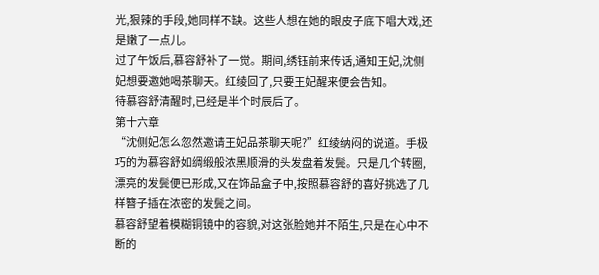光,狠辣的手段,她同样不缺。这些人想在她的眼皮子底下唱大戏,还是嫩了一点儿。
过了午饭后,慕容舒补了一觉。期间,绣钰前来传话,通知王妃,沈侧妃想要邀她喝茶聊天。红绫回了,只要王妃醒来便会告知。
待慕容舒清醒时,已经是半个时辰后了。
第十六章
“沈侧妃怎么忽然邀请王妃品茶聊天呢?”红绫纳闷的说道。手极巧的为慕容舒如绸缎般浓黑顺滑的头发盘着发鬓。只是几个转圈,漂亮的发鬓便已形成,又在饰品盒子中,按照慕容舒的喜好挑选了几样簪子插在浓密的发鬓之间。
慕容舒望着模糊铜镜中的容貌,对这张脸她并不陌生,只是在心中不断的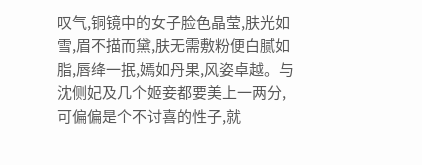叹气,铜镜中的女子脸色晶莹,肤光如雪,眉不描而黛,肤无需敷粉便白腻如脂,唇绛一抿,嫣如丹果,风姿卓越。与沈侧妃及几个姬妾都要美上一两分,可偏偏是个不讨喜的性子,就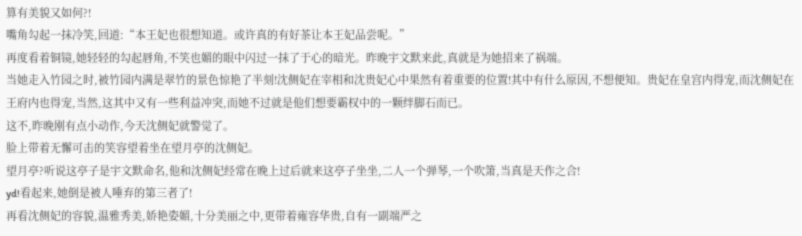算有美貌又如何?!
嘴角勾起一抹冷笑,回道:“本王妃也很想知道。或许真的有好茶让本王妃品尝呢。”
再度看着铜镜,她轻轻的勾起唇角,不笑也媚的眼中闪过一抹了于心的暗光。昨晚宇文默来此,真就是为她招来了祸端。
当她走入竹园之时,被竹园内满是翠竹的景色惊艳了半刻!沈侧妃在宰相和沈贵妃心中果然有着重要的位置!其中有什么原因,不想便知。贵妃在皇宫内得宠,而沈侧妃在王府内也得宠,当然,这其中又有一些利益冲突,而她不过就是他们想要霸权中的一颗绊脚石而已。
这不,昨晚刚有点小动作,今天沈侧妃就警觉了。
脸上带着无懈可击的笑容望着坐在望月亭的沈侧妃。
望月亭?听说这亭子是宇文默命名,他和沈侧妃经常在晚上过后就来这亭子坐坐,二人一个弹琴,一个吹箫,当真是天作之合!
yd!看起来,她倒是被人唾弃的第三者了!
再看沈侧妃的容貌,温雅秀美,娇艳姿媚,十分美丽之中,更带着雍容华贵,自有一副端严之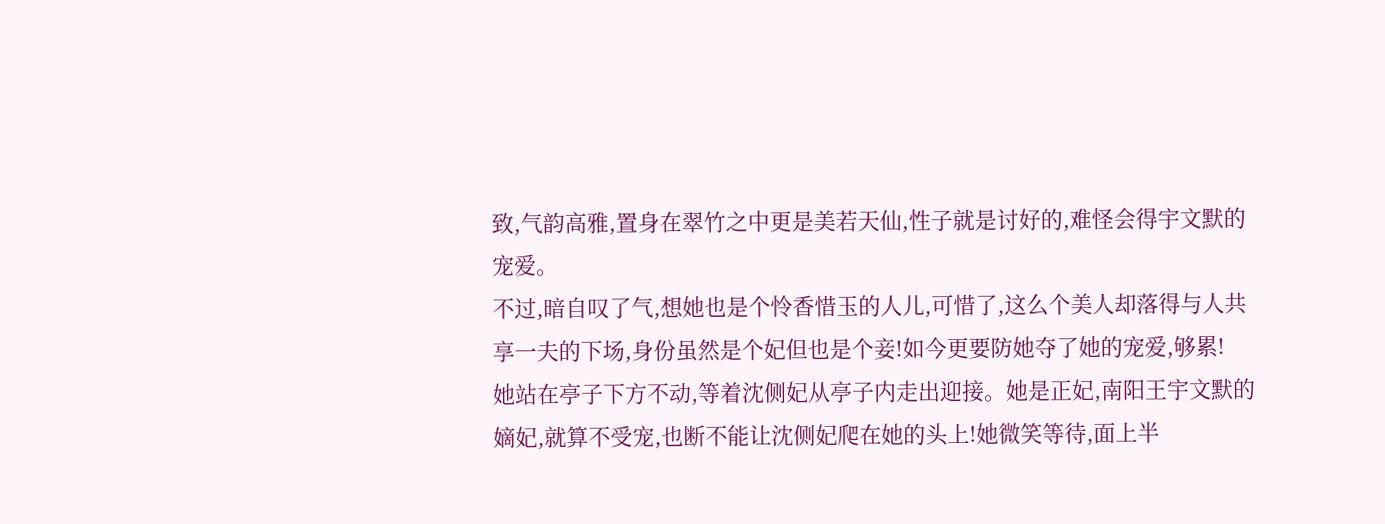致,气韵高雅,置身在翠竹之中更是美若天仙,性子就是讨好的,难怪会得宇文默的宠爱。
不过,暗自叹了气,想她也是个怜香惜玉的人儿,可惜了,这么个美人却落得与人共享一夫的下场,身份虽然是个妃但也是个妾!如今更要防她夺了她的宠爱,够累!
她站在亭子下方不动,等着沈侧妃从亭子内走出迎接。她是正妃,南阳王宇文默的嫡妃,就算不受宠,也断不能让沈侧妃爬在她的头上!她微笑等待,面上半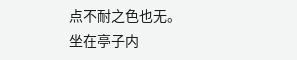点不耐之色也无。
坐在亭子内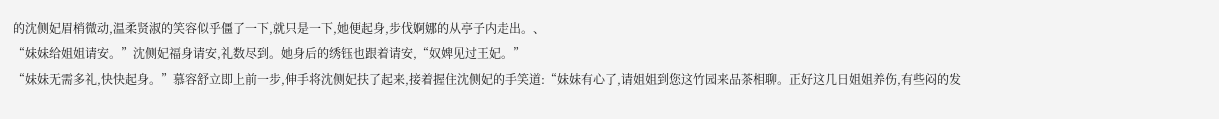的沈侧妃眉梢微动,温柔贤淑的笑容似乎僵了一下,就只是一下,她便起身,步伐婀娜的从亭子内走出。、
“妹妹给姐姐请安。”沈侧妃福身请安,礼数尽到。她身后的绣钰也跟着请安,“奴婢见过王妃。”
“妹妹无需多礼,快快起身。”慕容舒立即上前一步,伸手将沈侧妃扶了起来,接着握住沈侧妃的手笑道:“妹妹有心了,请姐姐到您这竹园来品茶相聊。正好这几日姐姐养伤,有些闷的发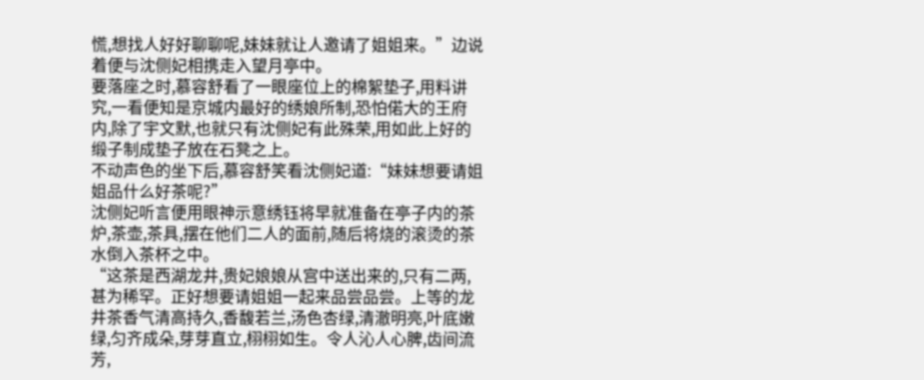慌,想找人好好聊聊呢,妹妹就让人邀请了姐姐来。”边说着便与沈侧妃相携走入望月亭中。
要落座之时,慕容舒看了一眼座位上的棉絮垫子,用料讲究,一看便知是京城内最好的绣娘所制,恐怕偌大的王府内,除了宇文默,也就只有沈侧妃有此殊荣,用如此上好的缎子制成垫子放在石凳之上。
不动声色的坐下后,慕容舒笑看沈侧妃道:“妹妹想要请姐姐品什么好茶呢?”
沈侧妃听言便用眼神示意绣钰将早就准备在亭子内的茶炉,茶壶,茶具,摆在他们二人的面前,随后将烧的滚烫的茶水倒入茶杯之中。
“这茶是西湖龙井,贵妃娘娘从宫中送出来的,只有二两,甚为稀罕。正好想要请姐姐一起来品尝品尝。上等的龙井茶香气清高持久,香馥若兰,汤色杏绿,清澈明亮,叶底嫩绿,匀齐成朵,芽芽直立,栩栩如生。令人沁人心脾,齿间流芳,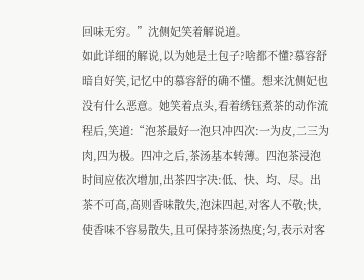回味无穷。”沈侧妃笑着解说道。
如此详细的解说,以为她是土包子?啥都不懂?慕容舒暗自好笑,记忆中的慕容舒的确不懂。想来沈侧妃也没有什么恶意。她笑着点头,看着绣钰煮茶的动作流程后,笑道:“泡茶最好一泡只冲四次:一为皮,二三为肉,四为极。四冲之后,茶汤基本转薄。四泡茶浸泡时间应依次增加,出茶四字决:低、快、均、尽。出茶不可高,高则香味散失,泡沫四起,对客人不敬;快,使香味不容易散失,且可保持茶汤热度;匀,表示对客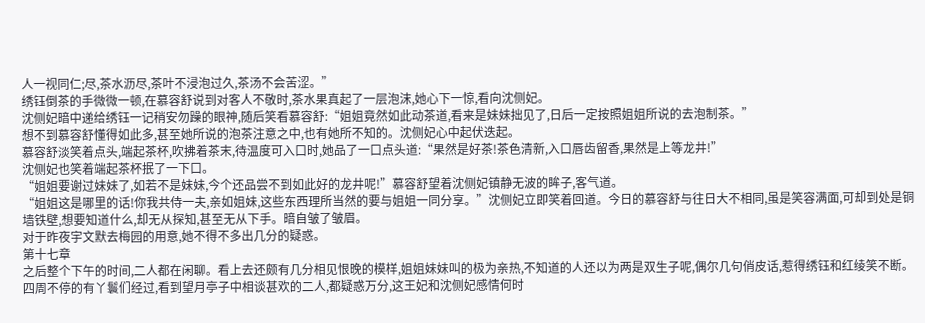人一视同仁;尽,茶水沥尽,茶叶不浸泡过久,茶汤不会苦涩。”
绣钰倒茶的手微微一顿,在慕容舒说到对客人不敬时,茶水果真起了一层泡沫,她心下一惊,看向沈侧妃。
沈侧妃暗中递给绣钰一记稍安勿躁的眼神,随后笑看慕容舒:“姐姐竟然如此动茶道,看来是妹妹拙见了,日后一定按照姐姐所说的去泡制茶。”
想不到慕容舒懂得如此多,甚至她所说的泡茶注意之中,也有她所不知的。沈侧妃心中起伏迭起。
慕容舒淡笑着点头,端起茶杯,吹拂着茶末,待温度可入口时,她品了一口点头道:“果然是好茶!茶色清新,入口唇齿留香,果然是上等龙井!”
沈侧妃也笑着端起茶杯抿了一下口。
“姐姐要谢过妹妹了,如若不是妹妹,今个还品尝不到如此好的龙井呢!”慕容舒望着沈侧妃镇静无波的眸子,客气道。
“姐姐这是哪里的话!你我共侍一夫,亲如姐妹,这些东西理所当然的要与姐姐一同分享。”沈侧妃立即笑着回道。今日的慕容舒与往日大不相同,虽是笑容满面,可却到处是铜墙铁壁,想要知道什么,却无从探知,甚至无从下手。暗自皱了皱眉。
对于昨夜宇文默去梅园的用意,她不得不多出几分的疑惑。
第十七章
之后整个下午的时间,二人都在闲聊。看上去还颇有几分相见恨晚的模样,姐姐妹妹叫的极为亲热,不知道的人还以为两是双生子呢,偶尔几句俏皮话,惹得绣钰和红绫笑不断。
四周不停的有丫鬟们经过,看到望月亭子中相谈甚欢的二人,都疑惑万分,这王妃和沈侧妃感情何时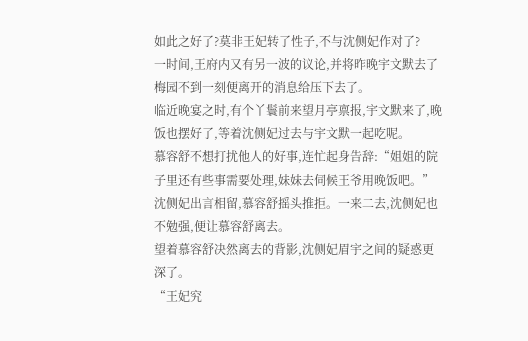如此之好了?莫非王妃转了性子,不与沈侧妃作对了?
一时间,王府内又有另一波的议论,并将昨晚宇文默去了梅园不到一刻便离开的消息给压下去了。
临近晚宴之时,有个丫鬟前来望月亭禀报,宇文默来了,晚饭也摆好了,等着沈侧妃过去与宇文默一起吃呢。
慕容舒不想打扰他人的好事,连忙起身告辞:“姐姐的院子里还有些事需要处理,妹妹去伺候王爷用晚饭吧。”
沈侧妃出言相留,慕容舒摇头推拒。一来二去,沈侧妃也不勉强,便让慕容舒离去。
望着慕容舒决然离去的背影,沈侧妃眉宇之间的疑惑更深了。
“王妃究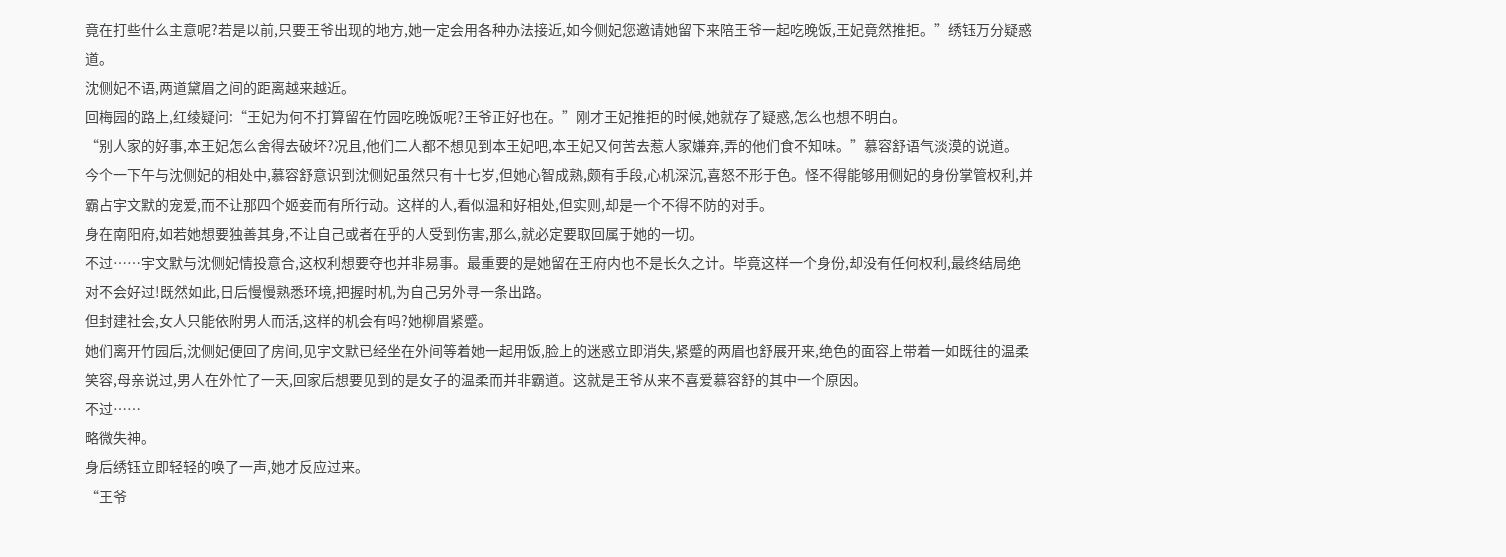竟在打些什么主意呢?若是以前,只要王爷出现的地方,她一定会用各种办法接近,如今侧妃您邀请她留下来陪王爷一起吃晚饭,王妃竟然推拒。”绣钰万分疑惑道。
沈侧妃不语,两道黛眉之间的距离越来越近。
回梅园的路上,红绫疑问:“王妃为何不打算留在竹园吃晚饭呢?王爷正好也在。”刚才王妃推拒的时候,她就存了疑惑,怎么也想不明白。
“别人家的好事,本王妃怎么舍得去破坏?况且,他们二人都不想见到本王妃吧,本王妃又何苦去惹人家嫌弃,弄的他们食不知味。”慕容舒语气淡漠的说道。
今个一下午与沈侧妃的相处中,慕容舒意识到沈侧妃虽然只有十七岁,但她心智成熟,颇有手段,心机深沉,喜怒不形于色。怪不得能够用侧妃的身份掌管权利,并霸占宇文默的宠爱,而不让那四个姬妾而有所行动。这样的人,看似温和好相处,但实则,却是一个不得不防的对手。
身在南阳府,如若她想要独善其身,不让自己或者在乎的人受到伤害,那么,就必定要取回属于她的一切。
不过……宇文默与沈侧妃情投意合,这权利想要夺也并非易事。最重要的是她留在王府内也不是长久之计。毕竟这样一个身份,却没有任何权利,最终结局绝对不会好过!既然如此,日后慢慢熟悉环境,把握时机,为自己另外寻一条出路。
但封建社会,女人只能依附男人而活,这样的机会有吗?她柳眉紧蹙。
她们离开竹园后,沈侧妃便回了房间,见宇文默已经坐在外间等着她一起用饭,脸上的迷惑立即消失,紧蹙的两眉也舒展开来,绝色的面容上带着一如既往的温柔笑容,母亲说过,男人在外忙了一天,回家后想要见到的是女子的温柔而并非霸道。这就是王爷从来不喜爱慕容舒的其中一个原因。
不过……
略微失神。
身后绣钰立即轻轻的唤了一声,她才反应过来。
“王爷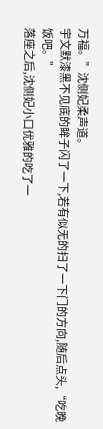万福。”沈侧妃柔声道。
宇文默漆黑不见底的眸子闪了一下,若有似无的扫了一下门的方向,随后点头,“吃晚饭吧。”
落座之后,沈侧妃小口优雅的吃了一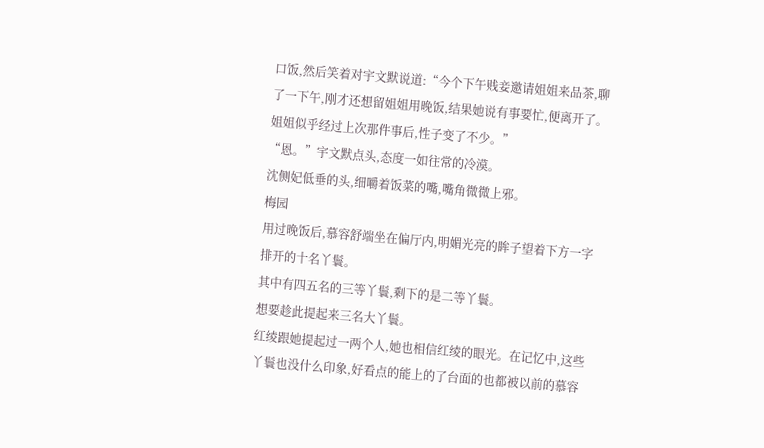口饭,然后笑着对宇文默说道:“今个下午贱妾邀请姐姐来品茶,聊了一下午,刚才还想留姐姐用晚饭,结果她说有事要忙,便离开了。姐姐似乎经过上次那件事后,性子变了不少。”
“恩。”宇文默点头,态度一如往常的冷漠。
沈侧妃低垂的头,细嚼着饭菜的嘴,嘴角微微上邪。
梅园
用过晚饭后,慕容舒端坐在偏厅内,明媚光亮的眸子望着下方一字排开的十名丫鬟。
其中有四五名的三等丫鬟,剩下的是二等丫鬟。
想要趁此提起来三名大丫鬟。
红绫跟她提起过一两个人,她也相信红绫的眼光。在记忆中,这些丫鬟也没什么印象,好看点的能上的了台面的也都被以前的慕容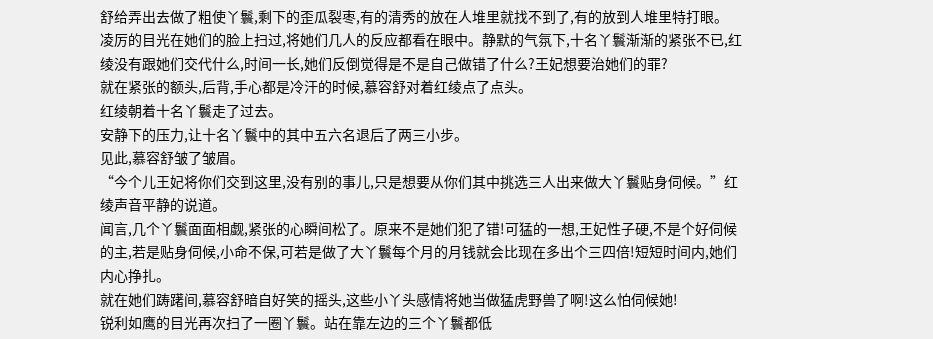舒给弄出去做了粗使丫鬟,剩下的歪瓜裂枣,有的清秀的放在人堆里就找不到了,有的放到人堆里特打眼。
凌厉的目光在她们的脸上扫过,将她们几人的反应都看在眼中。静默的气氛下,十名丫鬟渐渐的紧张不已,红绫没有跟她们交代什么,时间一长,她们反倒觉得是不是自己做错了什么?王妃想要治她们的罪?
就在紧张的额头,后背,手心都是冷汗的时候,慕容舒对着红绫点了点头。
红绫朝着十名丫鬟走了过去。
安静下的压力,让十名丫鬟中的其中五六名退后了两三小步。
见此,慕容舒皱了皱眉。
“今个儿王妃将你们交到这里,没有别的事儿,只是想要从你们其中挑选三人出来做大丫鬟贴身伺候。”红绫声音平静的说道。
闻言,几个丫鬟面面相觑,紧张的心瞬间松了。原来不是她们犯了错!可猛的一想,王妃性子硬,不是个好伺候的主,若是贴身伺候,小命不保,可若是做了大丫鬟每个月的月钱就会比现在多出个三四倍!短短时间内,她们内心挣扎。
就在她们踌躇间,慕容舒暗自好笑的摇头,这些小丫头感情将她当做猛虎野兽了啊!这么怕伺候她!
锐利如鹰的目光再次扫了一圈丫鬟。站在靠左边的三个丫鬟都低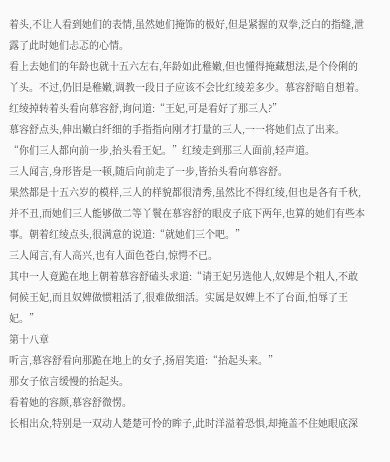着头,不让人看到她们的表情,虽然她们掩饰的极好,但是紧握的双拳,泛白的指缝,泄露了此时她们忐忑的心情。
看上去她们的年龄也就十五六左右,年龄如此稚嫩,但也懂得掩藏想法,是个伶俐的丫头。不过,仍旧是稚嫩,调教一段日子应该不会比红绫差多少。慕容舒暗自想着。
红绫掉转着头看向慕容舒,询问道:“王妃,可是看好了那三人?”
慕容舒点头,伸出嫩白纤细的手指指向刚才打量的三人,一一将她们点了出来。
“你们三人都向前一步,抬头看王妃。”红绫走到那三人面前,轻声道。
三人闻言,身形皆是一顿,随后向前走了一步,皆抬头看向慕容舒。
果然都是十五六岁的模样,三人的样貌都很清秀,虽然比不得红绫,但也是各有千秋,并不丑,而她们三人能够做二等丫鬟在慕容舒的眼皮子底下两年,也算的她们有些本事。朝着红绫点头,很满意的说道:“就她们三个吧。”
三人闻言,有人高兴,也有人面色苍白,惊愕不已。
其中一人竟跪在地上朝着慕容舒磕头求道:“请王妃另选他人,奴婢是个粗人,不敢伺候王妃,而且奴婢做惯粗活了,很难做细活。实属是奴婢上不了台面,怕辱了王妃。”
第十八章
听言,慕容舒看向那跪在地上的女子,扬眉笑道:“抬起头来。”
那女子依言缓慢的抬起头。
看着她的容颜,慕容舒微愣。
长相出众,特别是一双动人楚楚可怜的眸子,此时洋溢着恐惧,却掩盖不住她眼底深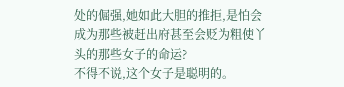处的倔强,她如此大胆的推拒,是怕会成为那些被赶出府甚至会贬为粗使丫头的那些女子的命运?
不得不说,这个女子是聪明的。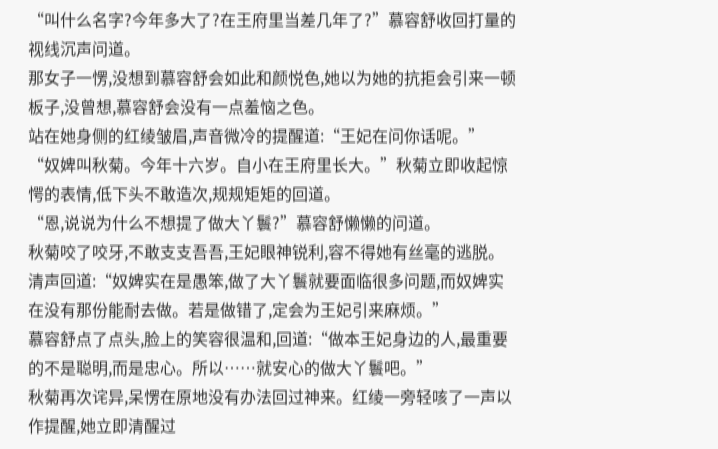“叫什么名字?今年多大了?在王府里当差几年了?”慕容舒收回打量的视线沉声问道。
那女子一愣,没想到慕容舒会如此和颜悦色,她以为她的抗拒会引来一顿板子,没曾想,慕容舒会没有一点羞恼之色。
站在她身侧的红绫皱眉,声音微冷的提醒道:“王妃在问你话呢。”
“奴婢叫秋菊。今年十六岁。自小在王府里长大。”秋菊立即收起惊愕的表情,低下头不敢造次,规规矩矩的回道。
“恩,说说为什么不想提了做大丫鬟?”慕容舒懒懒的问道。
秋菊咬了咬牙,不敢支支吾吾,王妃眼神锐利,容不得她有丝毫的逃脱。清声回道:“奴婢实在是愚笨,做了大丫鬟就要面临很多问题,而奴婢实在没有那份能耐去做。若是做错了,定会为王妃引来麻烦。”
慕容舒点了点头,脸上的笑容很温和,回道:“做本王妃身边的人,最重要的不是聪明,而是忠心。所以……就安心的做大丫鬟吧。”
秋菊再次诧异,呆愣在原地没有办法回过神来。红绫一旁轻咳了一声以作提醒,她立即清醒过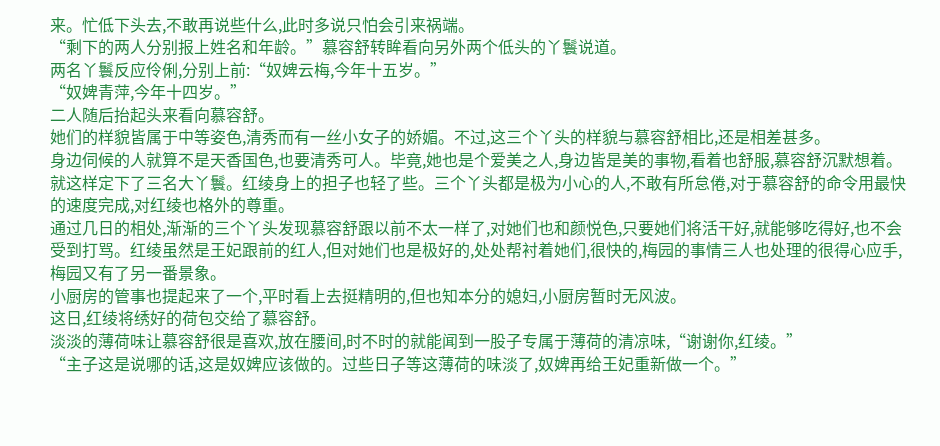来。忙低下头去,不敢再说些什么,此时多说只怕会引来祸端。
“剩下的两人分别报上姓名和年龄。”慕容舒转眸看向另外两个低头的丫鬟说道。
两名丫鬟反应伶俐,分别上前:“奴婢云梅,今年十五岁。”
“奴婢青萍,今年十四岁。”
二人随后抬起头来看向慕容舒。
她们的样貌皆属于中等姿色,清秀而有一丝小女子的娇媚。不过,这三个丫头的样貌与慕容舒相比,还是相差甚多。
身边伺候的人就算不是天香国色,也要清秀可人。毕竟,她也是个爱美之人,身边皆是美的事物,看着也舒服,慕容舒沉默想着。
就这样定下了三名大丫鬟。红绫身上的担子也轻了些。三个丫头都是极为小心的人,不敢有所怠倦,对于慕容舒的命令用最快的速度完成,对红绫也格外的尊重。
通过几日的相处,渐渐的三个丫头发现慕容舒跟以前不太一样了,对她们也和颜悦色,只要她们将活干好,就能够吃得好,也不会受到打骂。红绫虽然是王妃跟前的红人,但对她们也是极好的,处处帮衬着她们,很快的,梅园的事情三人也处理的很得心应手,梅园又有了另一番景象。
小厨房的管事也提起来了一个,平时看上去挺精明的,但也知本分的媳妇,小厨房暂时无风波。
这日,红绫将绣好的荷包交给了慕容舒。
淡淡的薄荷味让慕容舒很是喜欢,放在腰间,时不时的就能闻到一股子专属于薄荷的清凉味,“谢谢你,红绫。”
“主子这是说哪的话,这是奴婢应该做的。过些日子等这薄荷的味淡了,奴婢再给王妃重新做一个。”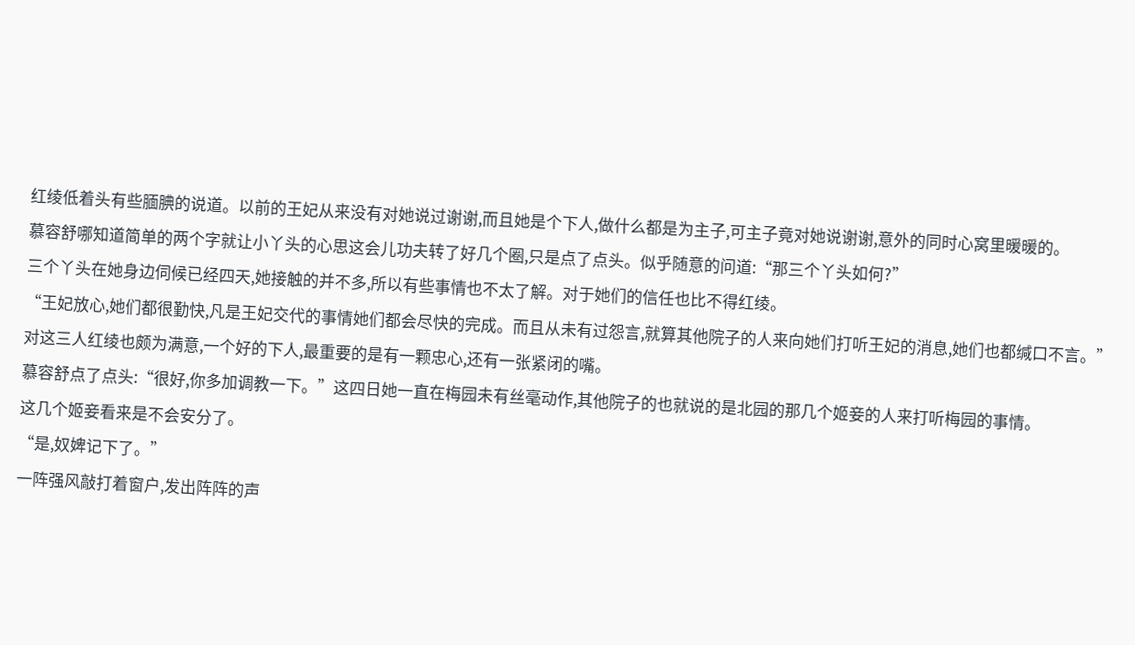红绫低着头有些腼腆的说道。以前的王妃从来没有对她说过谢谢,而且她是个下人,做什么都是为主子,可主子竟对她说谢谢,意外的同时心窝里暖暖的。
慕容舒哪知道简单的两个字就让小丫头的心思这会儿功夫转了好几个圈,只是点了点头。似乎随意的问道:“那三个丫头如何?”
三个丫头在她身边伺候已经四天,她接触的并不多,所以有些事情也不太了解。对于她们的信任也比不得红绫。
“王妃放心,她们都很勤快,凡是王妃交代的事情她们都会尽快的完成。而且从未有过怨言,就算其他院子的人来向她们打听王妃的消息,她们也都缄口不言。”对这三人红绫也颇为满意,一个好的下人,最重要的是有一颗忠心,还有一张紧闭的嘴。
慕容舒点了点头:“很好,你多加调教一下。”这四日她一直在梅园未有丝毫动作,其他院子的也就说的是北园的那几个姬妾的人来打听梅园的事情。
这几个姬妾看来是不会安分了。
“是,奴婢记下了。”
一阵强风敲打着窗户,发出阵阵的声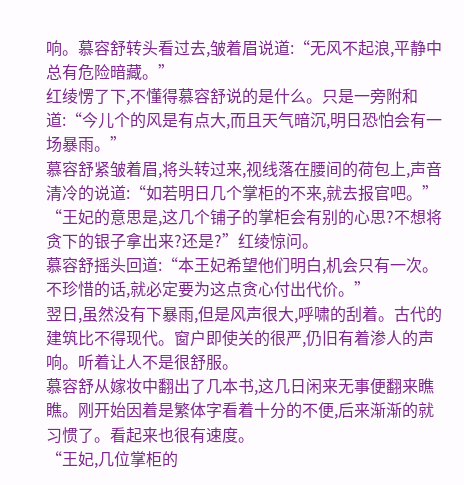响。慕容舒转头看过去,皱着眉说道:“无风不起浪,平静中总有危险暗藏。”
红绫愣了下,不懂得慕容舒说的是什么。只是一旁附和道:“今儿个的风是有点大,而且天气暗沉,明日恐怕会有一场暴雨。”
慕容舒紧皱着眉,将头转过来,视线落在腰间的荷包上,声音清冷的说道:“如若明日几个掌柜的不来,就去报官吧。”
“王妃的意思是,这几个铺子的掌柜会有别的心思?不想将贪下的银子拿出来?还是?”红绫惊问。
慕容舒摇头回道:“本王妃希望他们明白,机会只有一次。不珍惜的话,就必定要为这点贪心付出代价。”
翌日,虽然没有下暴雨,但是风声很大,呼啸的刮着。古代的建筑比不得现代。窗户即使关的很严,仍旧有着渗人的声响。听着让人不是很舒服。
慕容舒从嫁妆中翻出了几本书,这几日闲来无事便翻来瞧瞧。刚开始因着是繁体字看着十分的不便,后来渐渐的就习惯了。看起来也很有速度。
“王妃,几位掌柜的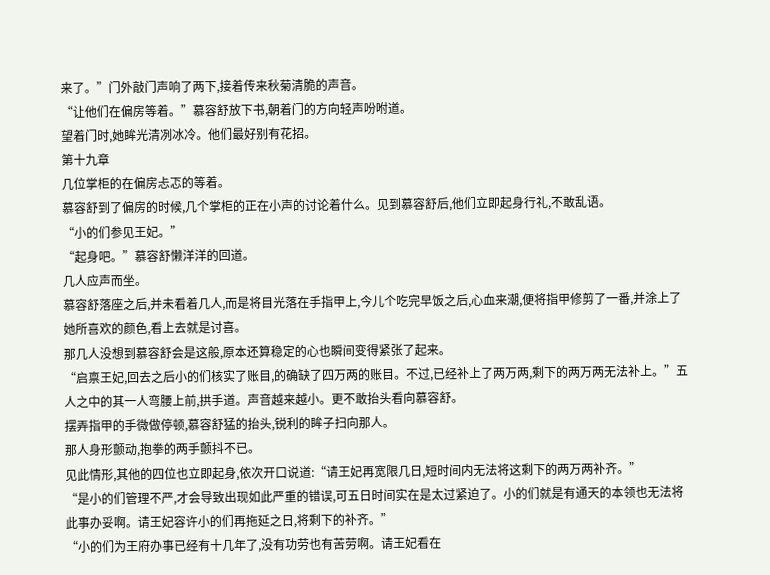来了。”门外敲门声响了两下,接着传来秋菊清脆的声音。
“让他们在偏房等着。”慕容舒放下书,朝着门的方向轻声吩咐道。
望着门时,她眸光清冽冰冷。他们最好别有花招。
第十九章
几位掌柜的在偏房忐忑的等着。
慕容舒到了偏房的时候,几个掌柜的正在小声的讨论着什么。见到慕容舒后,他们立即起身行礼,不敢乱语。
“小的们参见王妃。”
“起身吧。”慕容舒懒洋洋的回道。
几人应声而坐。
慕容舒落座之后,并未看着几人,而是将目光落在手指甲上,今儿个吃完早饭之后,心血来潮,便将指甲修剪了一番,并涂上了她所喜欢的颜色,看上去就是讨喜。
那几人没想到慕容舒会是这般,原本还算稳定的心也瞬间变得紧张了起来。
“启禀王妃,回去之后小的们核实了账目,的确缺了四万两的账目。不过,已经补上了两万两,剩下的两万两无法补上。”五人之中的其一人弯腰上前,拱手道。声音越来越小。更不敢抬头看向慕容舒。
摆弄指甲的手微做停顿,慕容舒猛的抬头,锐利的眸子扫向那人。
那人身形颤动,抱拳的两手颤抖不已。
见此情形,其他的四位也立即起身,依次开口说道:“请王妃再宽限几日,短时间内无法将这剩下的两万两补齐。”
“是小的们管理不严,才会导致出现如此严重的错误,可五日时间实在是太过紧迫了。小的们就是有通天的本领也无法将此事办妥啊。请王妃容许小的们再拖延之日,将剩下的补齐。”
“小的们为王府办事已经有十几年了,没有功劳也有苦劳啊。请王妃看在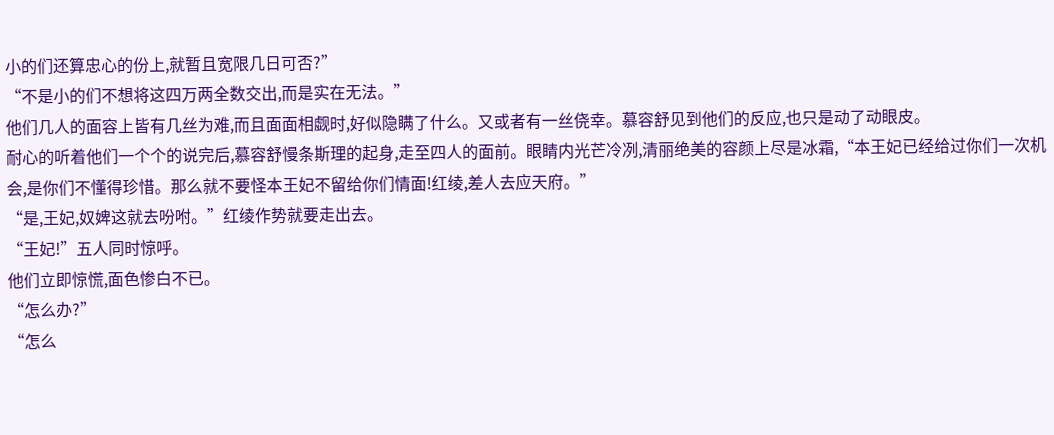小的们还算忠心的份上,就暂且宽限几日可否?”
“不是小的们不想将这四万两全数交出,而是实在无法。”
他们几人的面容上皆有几丝为难,而且面面相觑时,好似隐瞒了什么。又或者有一丝侥幸。慕容舒见到他们的反应,也只是动了动眼皮。
耐心的听着他们一个个的说完后,慕容舒慢条斯理的起身,走至四人的面前。眼睛内光芒冷冽,清丽绝美的容颜上尽是冰霜,“本王妃已经给过你们一次机会,是你们不懂得珍惜。那么就不要怪本王妃不留给你们情面!红绫,差人去应天府。”
“是,王妃,奴婢这就去吩咐。”红绫作势就要走出去。
“王妃!”五人同时惊呼。
他们立即惊慌,面色惨白不已。
“怎么办?”
“怎么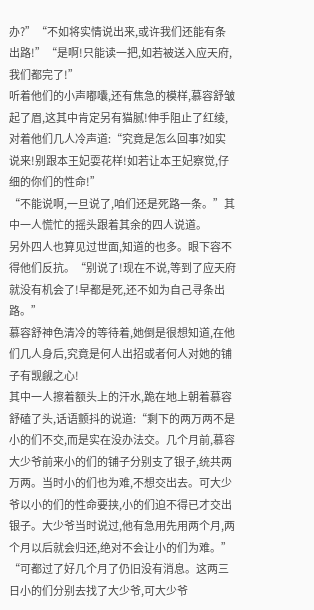办?”“不如将实情说出来,或许我们还能有条出路!”“是啊!只能读一把,如若被送入应天府,我们都完了!”
听着他们的小声嘟囔,还有焦急的模样,慕容舒皱起了眉,这其中肯定另有猫腻!伸手阻止了红绫,对着他们几人冷声道:“究竟是怎么回事?如实说来!别跟本王妃耍花样!如若让本王妃察觉,仔细的你们的性命!”
“不能说啊,一旦说了,咱们还是死路一条。”其中一人慌忙的摇头跟着其余的四人说道。
另外四人也算见过世面,知道的也多。眼下容不得他们反抗。“别说了!现在不说,等到了应天府就没有机会了!早都是死,还不如为自己寻条出路。”
慕容舒神色清冷的等待着,她倒是很想知道,在他们几人身后,究竟是何人出招或者何人对她的铺子有觊觎之心!
其中一人擦着额头上的汗水,跪在地上朝着慕容舒磕了头,话语颤抖的说道:“剩下的两万两不是小的们不交,而是实在没办法交。几个月前,慕容大少爷前来小的们的铺子分别支了银子,统共两万两。当时小的们也为难,不想交出去。可大少爷以小的们的性命要挟,小的们迫不得已才交出银子。大少爷当时说过,他有急用先用两个月,两个月以后就会归还,绝对不会让小的们为难。”
“可都过了好几个月了仍旧没有消息。这两三日小的们分别去找了大少爷,可大少爷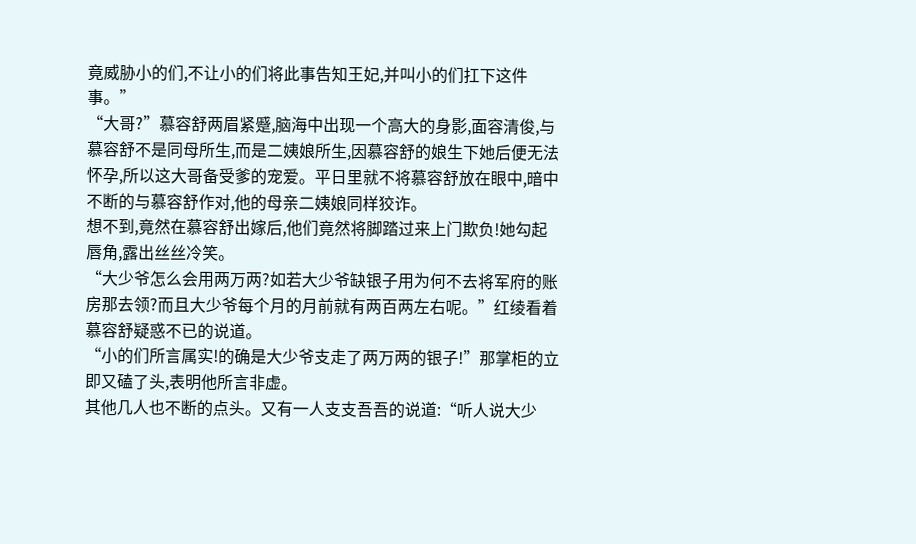竟威胁小的们,不让小的们将此事告知王妃,并叫小的们扛下这件事。”
“大哥?”慕容舒两眉紧蹙,脑海中出现一个高大的身影,面容清俊,与慕容舒不是同母所生,而是二姨娘所生,因慕容舒的娘生下她后便无法怀孕,所以这大哥备受爹的宠爱。平日里就不将慕容舒放在眼中,暗中不断的与慕容舒作对,他的母亲二姨娘同样狡诈。
想不到,竟然在慕容舒出嫁后,他们竟然将脚踏过来上门欺负!她勾起唇角,露出丝丝冷笑。
“大少爷怎么会用两万两?如若大少爷缺银子用为何不去将军府的账房那去领?而且大少爷每个月的月前就有两百两左右呢。”红绫看着慕容舒疑惑不已的说道。
“小的们所言属实!的确是大少爷支走了两万两的银子!”那掌柜的立即又磕了头,表明他所言非虚。
其他几人也不断的点头。又有一人支支吾吾的说道:“听人说大少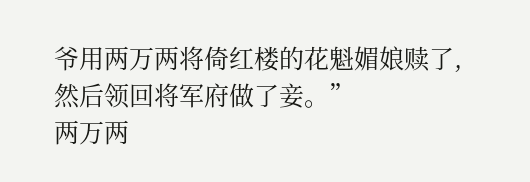爷用两万两将倚红楼的花魁媚娘赎了,然后领回将军府做了妾。”
两万两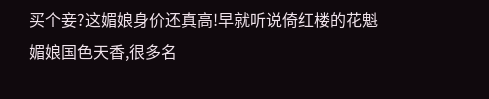买个妾?这媚娘身价还真高!早就听说倚红楼的花魁媚娘国色天香,很多名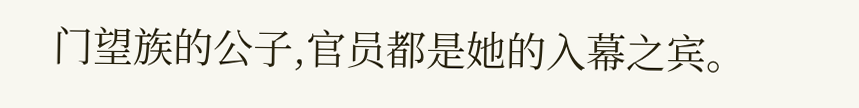门望族的公子,官员都是她的入幕之宾。